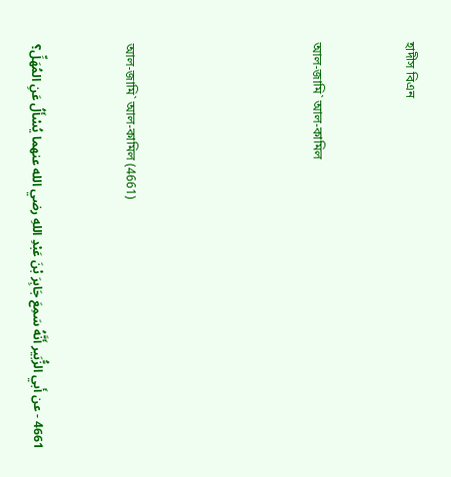হাদীস বিএন


আল-জামি` আল-কামিল





আল-জামি` আল-কামিল (4661)


4661 - عن أَبي الزُّبَير أَنَّهُ سَمِعَ جَابِرَ بْنَ عَبْدِ اللهِ رضي الله عنهما يُسْأَلُ عَنِ المُهَلِّ؟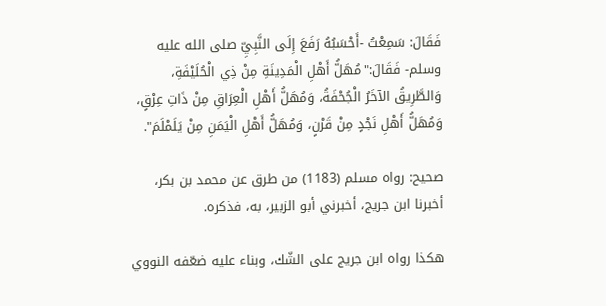فَقَالَ: سَمِعْتُ -أَحْسَبُهُ رَفَعَ إِلَى النَّبِيِّ صلى الله عليه وسلم- فَقَالَ:"مُهَلُّ أَهْلِ الْمَدِينَةِ مِنْ ذِي الْحُلَيْفَةِ، وَالطَّرِيقُ الآخَرُ الْجُحْفَةُ، وَمُهَلُّ أَهْلِ الْعِرَاقِ مِنْ ذَاتِ عِرْقٍ، وَمُهَلُّ أَهْلِ نَجْدٍ مِنْ قَرْنٍ، وَمُهَلُّ أَهْلِ الْيَمَنِ مِنْ يَلَمْلَمَ".

صحيح: رواه مسلم (1183) من طرق عن محمد بن بكر، أخبرنا ابن جريج، أخبرني أبو الزبير، به، فذكره.

هكذا رواه ابن جريج على الشّك، وبناء عليه ضعّفه النووي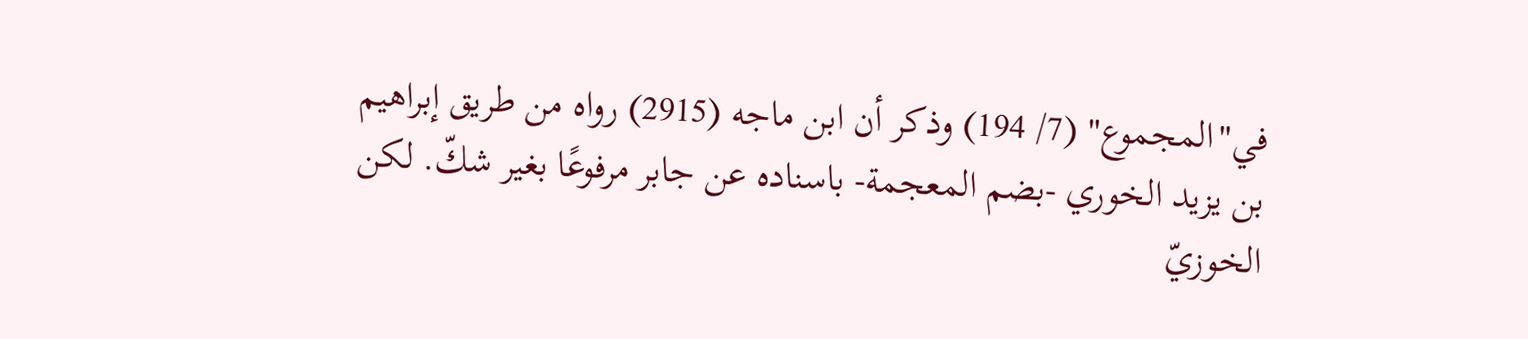في"المجموع" (7/ 194) وذكر أن ابن ماجه (2915) رواه من طريق إبراهيم بن يزيد الخوري -بضم المعجمة- باسناده عن جابر مرفوعًا بغير شكّ. لكن الخوزيّ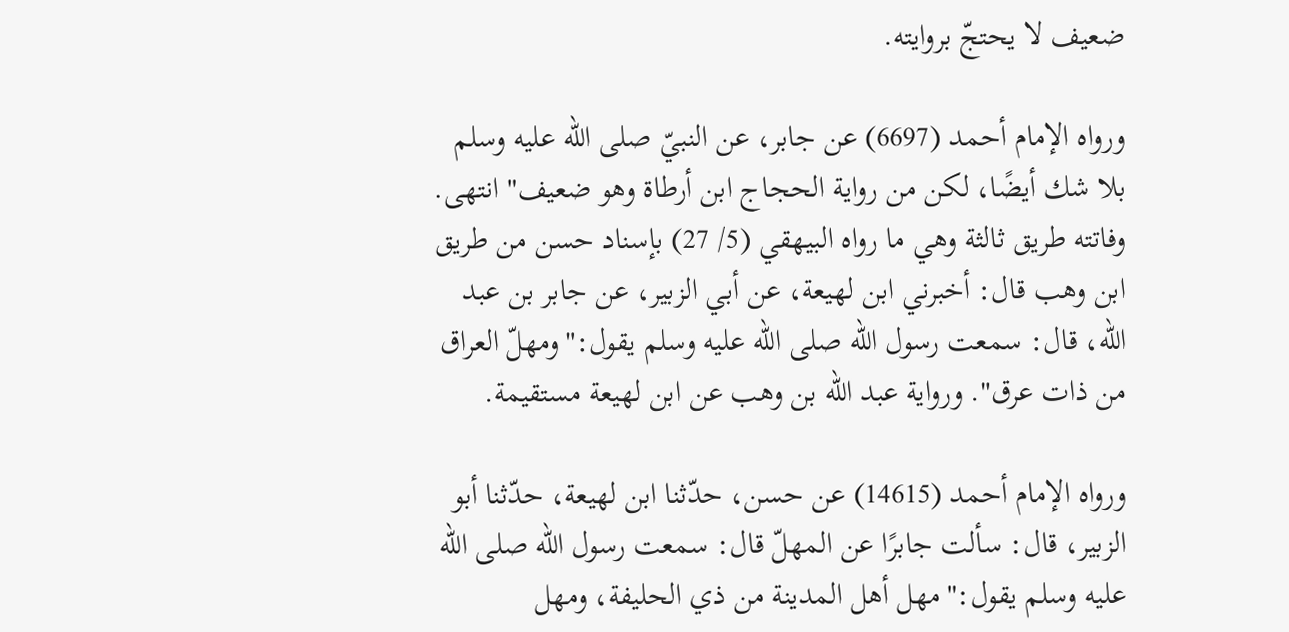ضعيف لا يحتجّ بروايته.

ورواه الإمام أحمد (6697) عن جابر، عن النبيّ صلى الله عليه وسلم بلا شك أيضًا، لكن من رواية الحجاج ابن أرطاة وهو ضعيف" انتهى.
وفاتته طريق ثالثة وهي ما رواه البيهقي (5/ 27) بإسناد حسن من طريق ابن وهب قال: أخبرني ابن لهيعة، عن أبي الزبير، عن جابر بن عبد الله، قال: سمعت رسول الله صلى الله عليه وسلم يقول:"ومهلّ العراق من ذات عرق". ورواية عبد الله بن وهب عن ابن لهيعة مستقيمة.

ورواه الإمام أحمد (14615) عن حسن، حدّثنا ابن لهيعة، حدّثنا أبو الزبير، قال: سألت جابرًا عن المهلّ قال: سمعت رسول الله صلى الله عليه وسلم يقول:"مهل أهل المدينة من ذي الحليفة، ومهل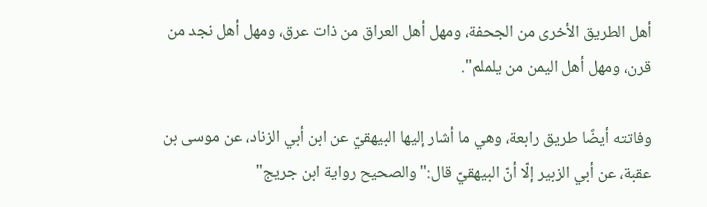أهل الطريق الأخرى من الجحفة، ومهل أهل العراق من ذات عرق، ومهل أهل نجد من قرن، ومهل أهل اليمن من يلملم".

وفاتته أيضًا طريق رابعة، وهي ما أشار إليها البيهقيّ عن ابن أبي الزناد، عن موسى بن عقبة، عن أبي الزبير إلّا أنّ البيهقيّ قال:"والصحيح رواية ابن جريج"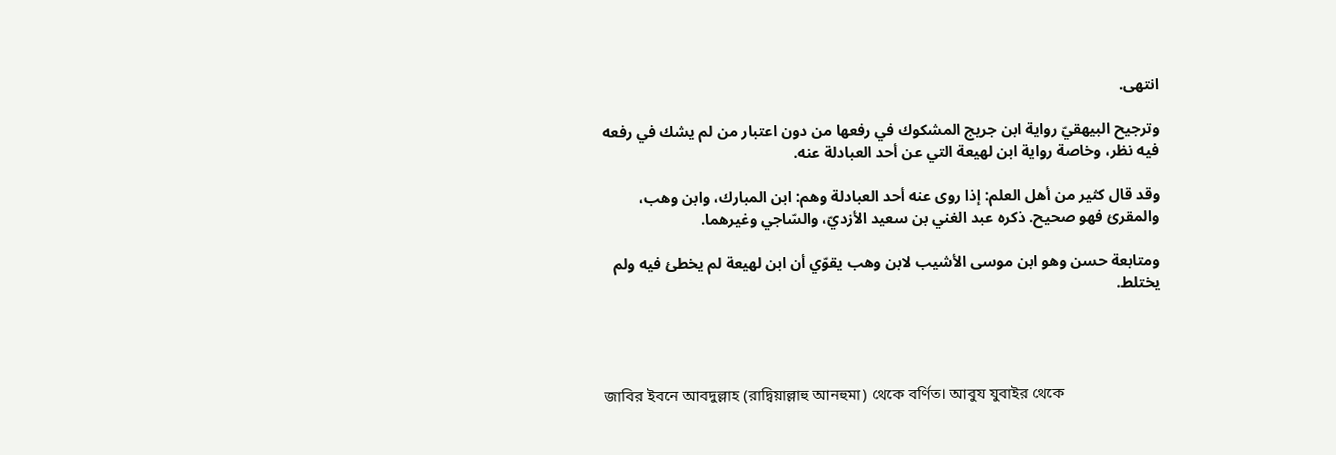انتهى.

وترجيح البيهقيّ رواية ابن جريج المشكوك في رفعها من دون اعتبار من لم يشك في رفعه فيه نظر، وخاصة رواية ابن لهيعة التي عن أحد العبادلة عنه.

وقد قال كثير من أهل العلم: إذا روى عنه أحد العبادلة وهم: ابن المبارك، وابن وهب، والمقرئ فهو صحيح. ذكره عبد الغني بن سعيد الأزديّ، والسّاجي وغيرهما.

ومتابعة حسن وهو ابن موسى الأشيب لابن وهب يقوّي أن ابن لهيعة لم يخطئ فيه ولم يختلط.




জাবির ইবনে আবদুল্লাহ (রাদ্বিয়াল্লাহু আনহুমা) থেকে বর্ণিত। আবুয যুবাইর থেকে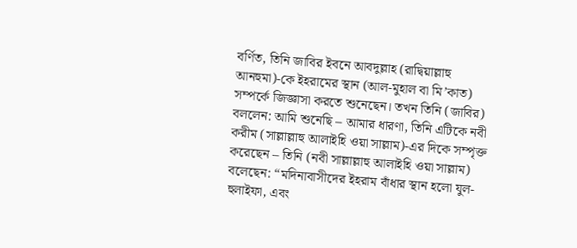বর্ণিত, তিনি জাবির ইবনে আবদুল্লাহ (রাদ্বিয়াল্লাহু আনহুমা)-কে ইহরামের স্থান (আল-মুহাল বা মি’কাত) সম্পর্কে জিজ্ঞাসা করতে শুনেছেন। তখন তিনি (জাবির) বললেন: আমি শুনেছি – আমার ধারণা, তিনি এটিকে নবী করীম (সাল্লাল্লাহু আলাইহি ওয়া সাল্লাম)-এর দিকে সম্পৃক্ত করেছেন – তিনি (নবী সাল্লাল্লাহু আলাইহি ওয়া সাল্লাম) বলেছেন: “মদিনাবাসীদের ইহরাম বাঁধার স্থান হলো যুল-হুলাইফা, এবং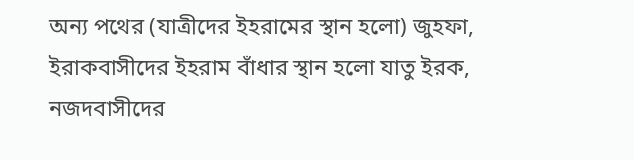অন্য পথের (যাত্রীদের ইহরামের স্থান হলো) জুহফা, ইরাকবাসীদের ইহরাম বাঁধার স্থান হলো যাতু ইরক, নজদবাসীদের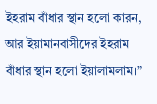ইহরাম বাঁধার স্থান হলো কারন, আর ইয়ামানবাসীদের ইহরাম বাঁধার স্থান হলো ইয়ালামলাম।”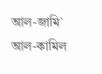আল-জামি` আল-কামিল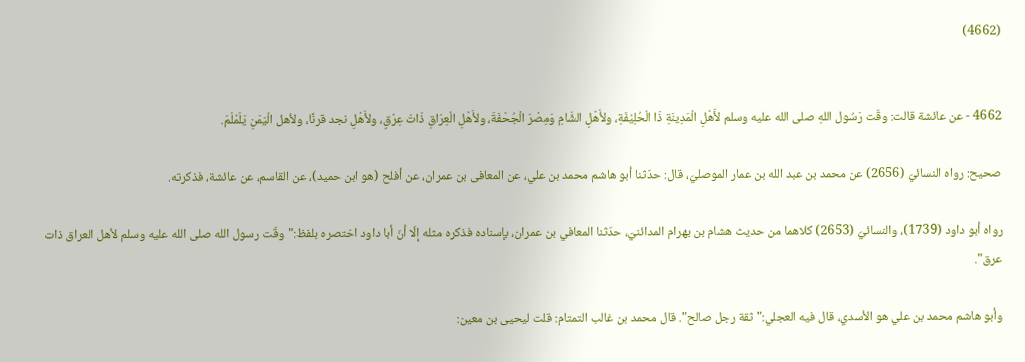(4662)


4662 - عن عائشة قالت: وقّت رَسُول اللهِ صلى الله عليه وسلم لأَهْلِ الْمَدِينَةِ ذَا الْحُلِيْفَةِ، ولأَهْلِ الشَّامِ وَمِصْرَ الْجُحْفَةَ، ولأَهْلِ الْعِرَاقِ ذَاتَ عِرْقٍ، ولأَهْلِ نجد قرنًا، ولأهل الْيَمَنِ يَلَمْلَمَ.

صحيح: رواه النسائيّ (2656) عن محمد بن عبد الله بن عمار الموصليّ، قال: حدّثنا أبو هاشم محمد بن علي، عن المعافى بن عمران، عن أفلح (هو ابن حميد)، عن القاسم، عن عائشة، فذكرته.

رواه أبو داود (1739)، والنسائيّ (2653) كلاهما من حديث هشام بن بهرام المدائنيّ، حدّثنا المعافي بن عمران، بإسناده فذكره مثله إلّا أنّ أبا داود اختصره بلفظ:"وقّت رسول الله صلى الله عليه وسلم لأهل العراق ذات عرق".

وأبو هاشم محمد بن علي هو الأسدي، قال فيه العجلي:"ثقة رجل صالح". قال محمد بن غالب التمتام: قلت ليحيى بن معين: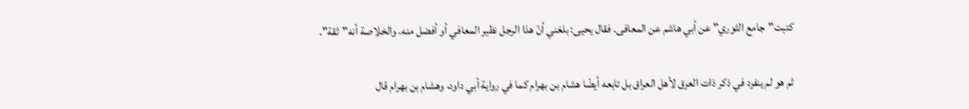كتبت"جامع الثوري" عن أبي هاشم عن المعافى. فقال يحيى: بلغني أنّ هذا الرجل نظير المعافي أو أفضل منه. والخلاصة أنه"ثقة".

ثم هو لم ينفرد في ذكر ذات العرق لأهل العراق بل تابعه أيضًا هشام بن بهرام كما في رواية أبي داود، وهشام بن بهرام قال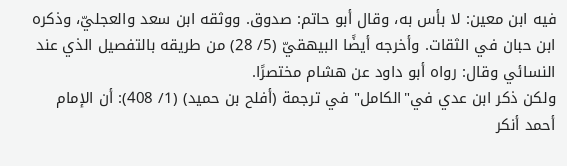فيه ابن معين: لا بأس به، وقال أبو حاتم: صدوق. ووثقه ابن سعد والعجليّ، وذكره ابن حبان في الثقات. وأخرجه أيضًا البيهقيّ (5/ 28) من طريقه بالتفصيل الذي عند النسائي وقال: رواه أبو داود عن هشام مختصرًا.
ولكن ذكر ابن عدي في"الكامل" في ترجمة (أفلح بن حميد) (1/ 408): أن الإمام أحمد أنكر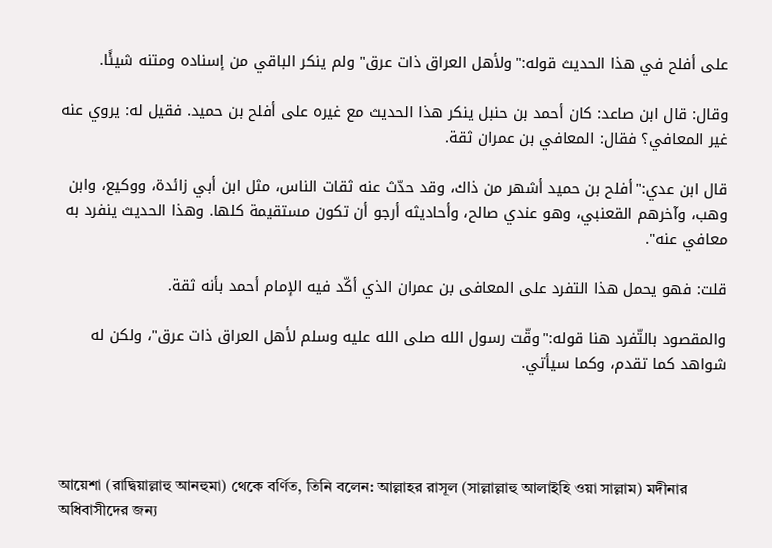على أفلح في هذا الحديث قوله:"ولأهل العراق ذات عرق" ولم ينكر الباقي من إسناده ومتنه شيئًا.

وقال: قال ابن صاعد: كان أحمد بن حنبل ينكر هذا الحديث مع غيره على أفلح بن حميد. فقيل له: يروي عنه غير المعافي؟ فقال: المعافي بن عمران ثقة.

قال ابن عدي:"أفلح بن حميد أشهر من ذاك، وقد حدّث عنه ثقات الناس، مثل ابن أبي زائدة، ووكيع، وابن وهب، وآخرهم القعنبي، وهو عندي صالح، وأحاديثه أرجو أن تكون مستقيمة كلها. وهذا الحديث ينفرد به معافي عنه".

قلت: فهو يحمل هذا التفرد على المعافى بن عمران الذي أكّد فيه الإمام أحمد بأنه ثقة.

والمقصود بالتّفرد هنا قوله:"وقّت رسول الله صلى الله عليه وسلم لأهل العراق ذات عرق"، ولكن له شواهد كما تقدم، وكما سيأتي.




আয়েশা (রাদ্বিয়াল্লাহু আনহুমা) থেকে বর্ণিত, তিনি বলেন: আল্লাহর রাসূল (সাল্লাল্লাহু আলাইহি ওয়া সাল্লাম) মদীনার অধিবাসীদের জন্য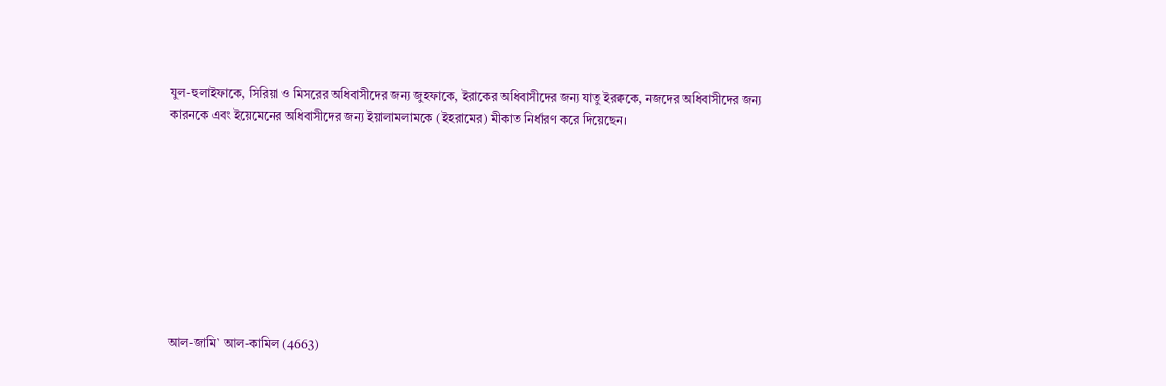যুল-হুলাইফাকে, সিরিয়া ও মিসরের অধিবাসীদের জন্য জুহফাকে, ইরাকের অধিবাসীদের জন্য যাতু ইরক্বকে, নজদের অধিবাসীদের জন্য কারনকে এবং ইয়েমেনের অধিবাসীদের জন্য ইয়ালামলামকে (ইহরামের) মীকাত নির্ধারণ করে দিয়েছেন।









আল-জামি` আল-কামিল (4663)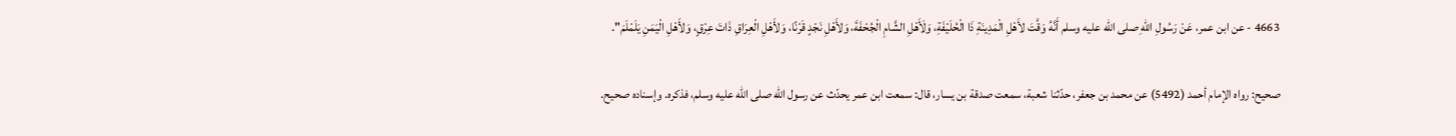4663 - عن ابن عمر، عَنْ رَسُولِ اللهِ صلى الله عليه وسلم أَنَّهُ وَقَّتَ لأَهْلِ الْمَدِينَةِ ذَا الْحُلَيْفَةِ، وَلَأَهْلِ الشَّامِ الْجُحْفَةَ، وَلأَهْلِ نَجْدٍ قَرْنًا، وَلأَهْلِ الْعِرَاقِ ذَاتَ عِرْقٍ، وَلأَهْلِ الْيَمَنِ يَلَمْلَمَ".

صحيح: رواه الإمام أحمد (5492) عن محمد بن جعفر، حدّثنا شعبة، سمعت صدقة بن يسار، قال: سمعت ابن عمر يحدّث عن رسول الله صلى الله عليه وسلم، فذكره. وإسناده صحيح.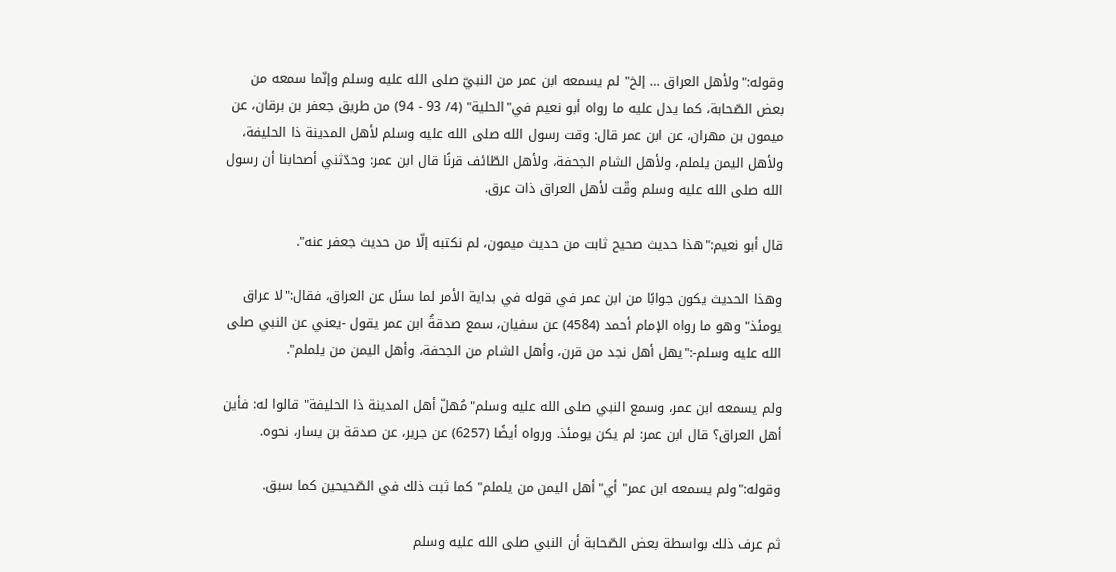وقوله:"ولأهل العراق … إلخ" لم يسمعه ابن عمر من النبيّ صلى الله عليه وسلم وإنّما سمعه من بعض الصّحابة، كما يدل عليه ما رواه أبو نعيم في"الحلية" (4/ 93 - 94) من طريق جعفر بن برقان، عن ميمون بن مهران، عن ابن عمر قال: وقت رسول الله صلى الله عليه وسلم لأهل المدينة ذا الحليفة، ولأهل اليمن يلملم، ولأهل الشام الجحفة، ولأهل الطّائف قرنًا قال ابن عمر: وحدّثني أصحابنا أن رسول الله صلى الله عليه وسلم وقّت لأهل العراق ذات عرق.

قال أبو نعيم:"هذا حديث صحيح ثابت من حديث ميمون، لم نكتبه إلّا من حديث جعفر عنه".

وهذا الحديث يكون جوابًا من ابن عمر في قوله في بداية الأمر لما سئل عن العراق، فقال:"لا عراق يومئذ" وهو ما رواه الإمام أحمد (4584) عن سفيان، سمع صدقةُ ابن عمر يقول -يعني عن النبي صلى الله عليه وسلم-:"يهل أهل نجد من قرن، وأهل الشام من الجحفة، وأهل اليمن من يلملم".

ولم يسمعه ابن عمر، وسمع النبي صلى الله عليه وسلم"مُهلّ أهل المدينة ذا الحليفة" قالوا له: فأين أهل العراق؟ قال ابن عمر: لم يكن يومئذ. ورواه أيضًا (6257) عن جرير، عن صدقة بن يسار، نحوه.

وقوله:"ولم يسمعه ابن عمر" أي"أهل اليمن من يلملم" كما ثبت ذلك في الصّحيحين كما سبق.

ثم عرف ذلك بواسطة بعض الصّحابة أن النبي صلى الله عليه وسلم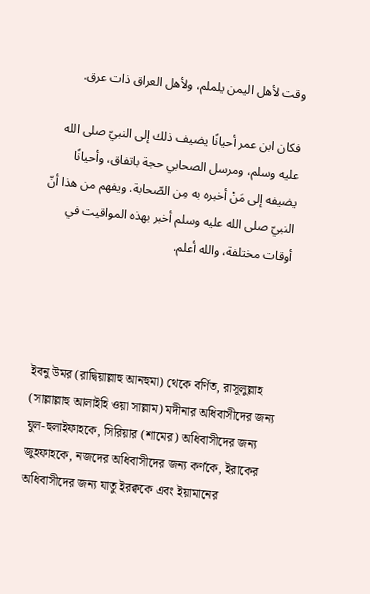وقت لأهل اليمن يلملم، ولأهل العراق ذات عرق.

فكان ابن عمر أحيانًا يضيف ذلك إلى النبيّ صلى الله عليه وسلم، ومرسل الصحابي حجة باتفاق، وأحيانًا
يضيفه إلى مَنْ أخبره به مِن الصّحابة. ويفهم من هذا أنّ النبيّ صلى الله عليه وسلم أخبر بهذه المواقيت في أوقات مختلفة، والله أعلم.




ইবনু উমর (রাদ্বিয়াল্লাহু আনহুমা) থেকে বর্ণিত, রাসূলুল্লাহ (সাল্লাল্লাহু আলাইহি ওয়া সাল্লাম) মদীনার অধিবাসীদের জন্য যুল-হুলাইফাহকে, সিরিয়ার (শামের) অধিবাসীদের জন্য জুহফাহকে, নজদের অধিবাসীদের জন্য কর্ণকে, ইরাকের অধিবাসীদের জন্য যাতু ইরক্বকে এবং ইয়ামানের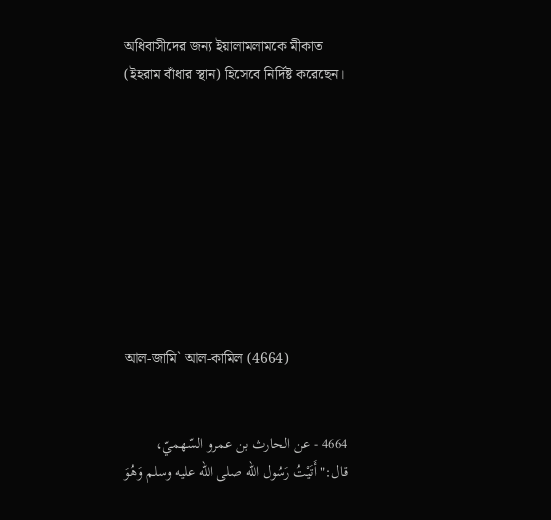অধিবাসীদের জন্য ইয়ালামলামকে মীকাত (ইহরাম বাঁধার স্থান) হিসেবে নির্দিষ্ট করেছেন।









আল-জামি` আল-কামিল (4664)


4664 - عن الحارث بن عمرو السّهميّ، قال:"أَتَيْتُ رَسُول الله صلى الله عليه وسلم وَهُوَ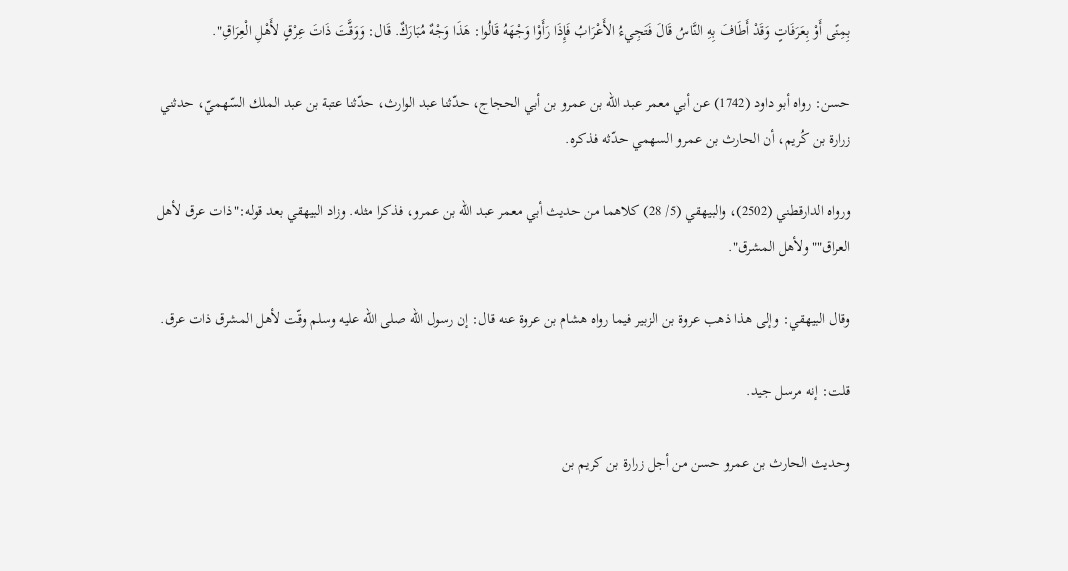بِمِنًى أَوْ بِعَرَفَاتٍ وَقَدْ أَطَافَ بِهِ النَّاسُ قَالَ فَتَجِيءُ الأَعْرَابُ فَإِذَا رَأَوْا وَجْهَهُ قَالُوا: هَذَا وَجْهٌ مُبَارَكٌ. قَال: وَوَقَّتَ ذَاتَ عِرْقٍ لأَهْلِ الْعِرَاقِ".

حسن: رواه أبو داود (1742) عن أبي معمر عبد الله بن عمرو بن أبي الحجاج، حدّثنا عبد الوارث، حدّثنا عتبة بن عبد الملك السّهميّ، حدثني زرارة بن كُريم، أن الحارث بن عمرو السهمي حدّثه فذكره.

ورواه الدارقطني (2502)، والبيهقي (5/ 28) كلاهما من حديث أبي معمر عبد الله بن عمرو، فذكرا مثله. وزاد البيهقي بعد قوله:"ذات عرق لأهل العراق""ولأهل المشرق".

وقال البيهقي: وإلى هذا ذهب عروة بن الزبير فيما رواه هشام بن عروة عنه قال: إن رسول الله صلى الله عليه وسلم وقّت لأهل المشرق ذات عرق.

قلت: إنه مرسل جيد.

وحديث الحارث بن عمرو حسن من أجل زرارة بن كريم بن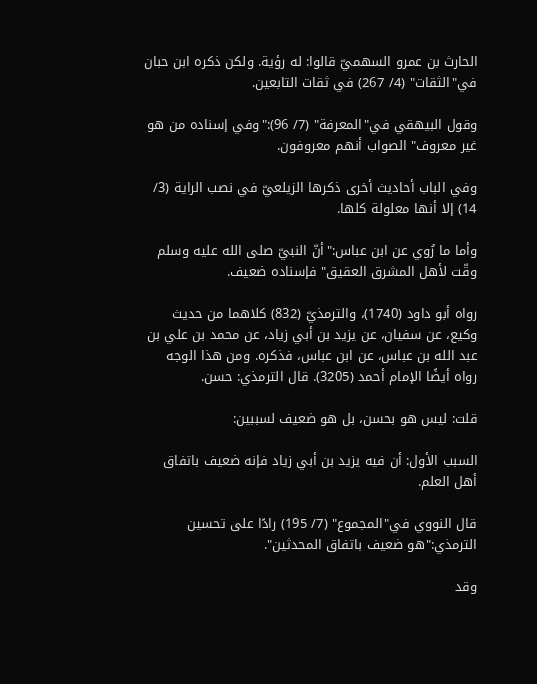الحارث بن عمرو السهميّ قالوا: له رؤية. ولكن ذكره ابن حبان في"الثقات" (4/ 267) في ثقات التابعين.

وقول البيهقي في"المعرفة" (7/ 96):"وفي إسناده من هو غير معروف" الصواب أنهم معروفون.

وفي الباب أحاديث أخرى ذكرها الزيلعيّ في نصب الراية (3/ 14) إلا أنها معلولة كلها.

وأما ما رُوي عن ابن عباس:"أنّ النبيّ صلى الله عليه وسلم وقّت لأهل المشرق العقيق" فإسناده ضعيف.

رواه أبو داود (1740)، والترمذيّ (832) كلاهما من حديث وكيع، عن سفيان، عن يزيد بن أبي زياد، عن محمد بن علي بن عبد الله بن عباس، عن ابن عباس، فذكره. ومن هذا الوجه رواه أيضًا الإمام أحمد (3205). قال الترمذي: حسن.

قلت: ليس هو بحسن، بل هو ضعيف لسببين:

السبب الأول: أن فيه يزيد بن أبي زياد فإنه ضعيف باتفاق أهل العلم.

قال النووي في"المجموع" (7/ 195) رادًا على تحسين الترمذي:"هو ضعيف باتفاق المحدثين".

وقد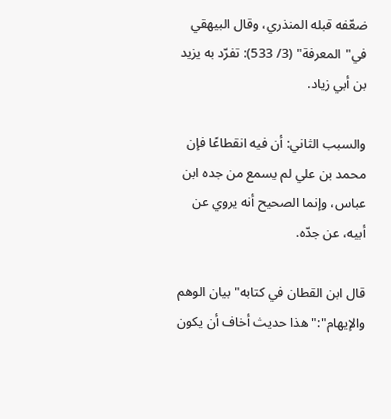ضعّفه قبله المنذري، وقال البيهقي في"المعرفة" (3/ 533): تفرّد به يزيد بن أبي زياد.

والسبب الثاني: أن فيه انقطاعًا فإن محمد بن علي لم يسمع من جده ابن عباس، وإنما الصحيح أنه يروي عن أبيه، عن جدّه.

قال ابن القطان في كتابه"بيان الوهم والإيهام":"هذا حديث أخاف أن يكون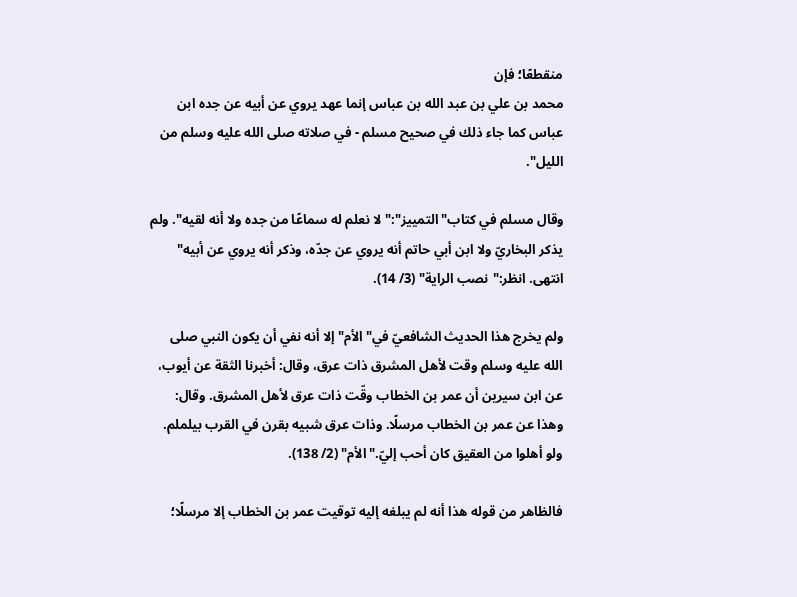منقطعًا؛ فإن
محمد بن علي بن عبد الله بن عباس إنما عهد يروي عن أبيه عن جده ابن عباس كما جاء ذلك في صحيح مسلم - في صلاته صلى الله عليه وسلم من الليل".

وقال مسلم في كتاب"التمييز":"لا نعلم له سماعًا من جده ولا أنه لقيه". ولم يذكر البخاريّ ولا ابن أبي حاتم أنه يروي عن جدّه، وذكر أنه يروي عن أبيه" انتهى. انظر:"نصب الراية" (3/ 14).

ولم يخرج هذا الحديث الشافعيّ في"الأم" إلا أنه نفي أن يكون النبي صلى الله عليه وسلم وقت لأهل المشرق ذات عرق، وقال: أخبرنا الثقة عن أيوب، عن ابن سيرين أن عمر بن الخطاب وقّت ذات عرق لأهل المشرق. وقال: وهذا عن عمر بن الخطاب مرسلًا. وذات عرق شبيه بقرن في القرب بيلملم. ولو أهلوا من العقيق كان أحب إليّ."الأم" (2/ 138).

فالظاهر من قوله هذا أنه لم يبلغه إليه توقيت عمر بن الخطاب إلا مرسلًا؛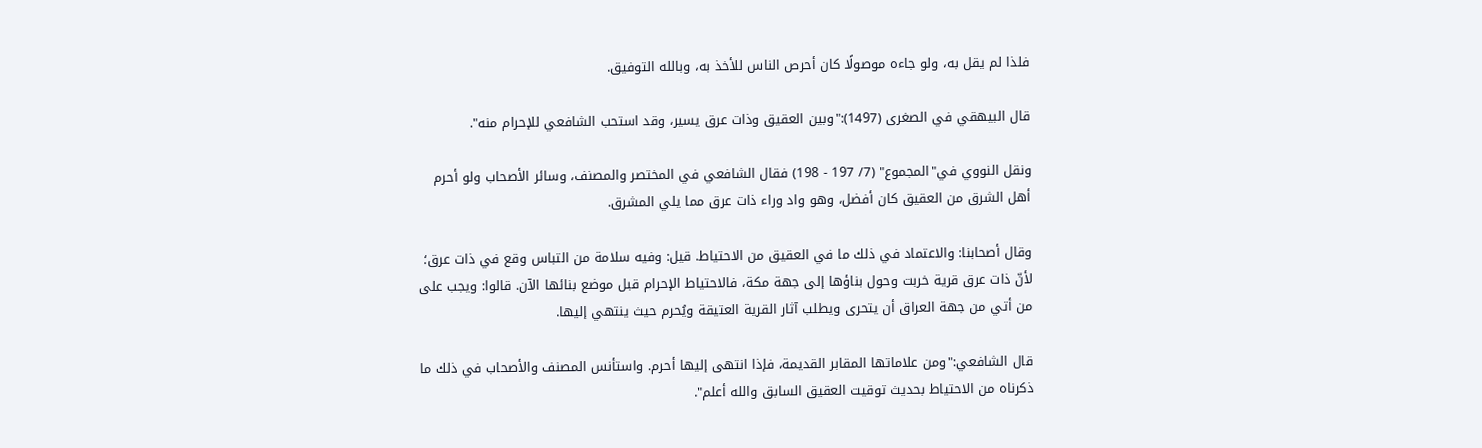فلذا لم يقل به، ولو جاءه موصولًا كان أحرص الناس للأخذ به، وبالله التوفيق.

قال البيهقي في الصغرى (1497):"وبين العقيق وذات عرق يسير، وقد استحب الشافعي للإحرام منه".

ونقل النووي في"المجموع" (7/ 197 - 198) فقال الشافعي في المختصر والمصنف، وسائر الأصحاب ولو أحرم أهل الشرق من العقيق كان أفضل، وهو واد وراء ذات عرق مما يلي المشرق.

وقال أصحابنا: والاعتماد في ذلك ما في العقيق من الاحتياط. قيل: وفيه سلامة من التباس وقع في ذات عرق؛ لأنّ ذات عرق قرية خربت وحول بناؤها إلى جهة مكة، فالاحتياط الإحرام قبل موضع بنائها الآن. قالوا: ويجب على من أتي من جهة العراق أن يتحرى ويطلب آثار القرية العتيقة ويُحرم حيث ينتهي إليها.

قال الشافعي:"ومن علاماتها المقابر القديمة، فإذا انتهى إليها أحرم. واستأنس المصنف والأصحاب في ذلك ما ذكرناه من الاحتياط بحديث توقيت العقيق السابق والله أعلم".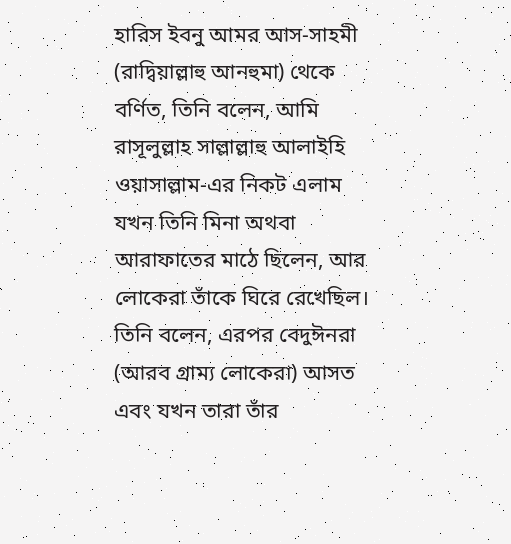হারিস ইবনু আমর আস-সাহমী (রাদ্বিয়াল্লাহু আনহুমা) থেকে বর্ণিত, তিনি বলেন, আমি রাসূলুল্লাহ সাল্লাল্লাহু আলাইহি ওয়াসাল্লাম-এর নিকট এলাম যখন তিনি মিনা অথবা আরাফাতের মাঠে ছিলেন, আর লোকেরা তাঁকে ঘিরে রেখেছিল। তিনি বলেন, এরপর বেদুঈনরা (আরব গ্রাম্য লোকেরা) আসত এবং যখন তারা তাঁর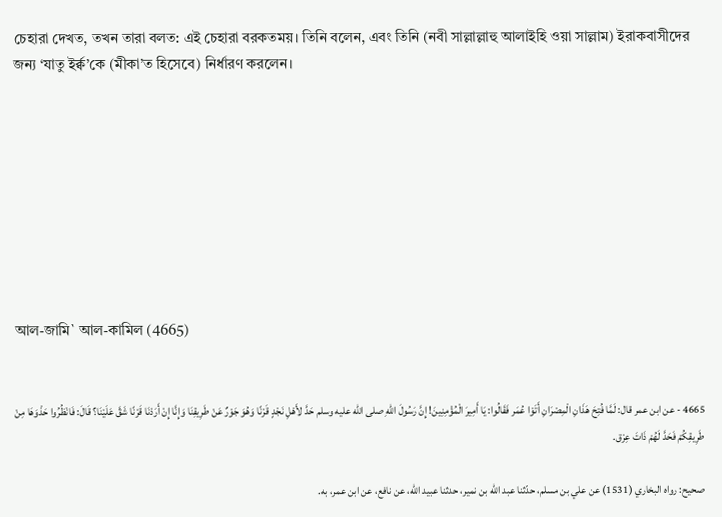চেহারা দেখত, তখন তারা বলত: এই চেহারা বরকতময়। তিনি বলেন, এবং তিনি (নবী সাল্লাল্লাহু আলাইহি ওয়া সাল্লাম) ইরাকবাসীদের জন্য ‘যাতু ইর্ক্ব’কে (মীকা’ত হিসেবে) নির্ধারণ করলেন।









আল-জামি` আল-কামিল (4665)


4665 - عن ابن عمر قال: لَمَّا فُتِحَ هَذَانِ الْمِصْرَانِ أَتَوْا عُمَر فَقَالُوا: يَا أَمِيرَ الْمُؤْمِنِينَ! إِنَّ رَسُولَ اللهِ صلى الله عليه وسلم حَدَّ لأَهْلِ نَجْدٍ قَرْنًا وَهُوَ جَوْرٌ عَنْ طَرِيقِنَا وَإِنَّا إِنْ أَرَدْنَا قَرْنًا شَقَّ عَلَيْنَا؟ قَالَ: فَانْظُرُوا حَذْوَهَا مِنْ طَرِيقِكُمْ فَحَدَّ لَهُمْ ذَاتَ عِرْق.

صحيح: رواه البخاري (1531) عن علي بن مسلم، حدّثنا عبد الله بن نمير، حدثنا عبيد الله، عن نافع، عن ابن عمر، به.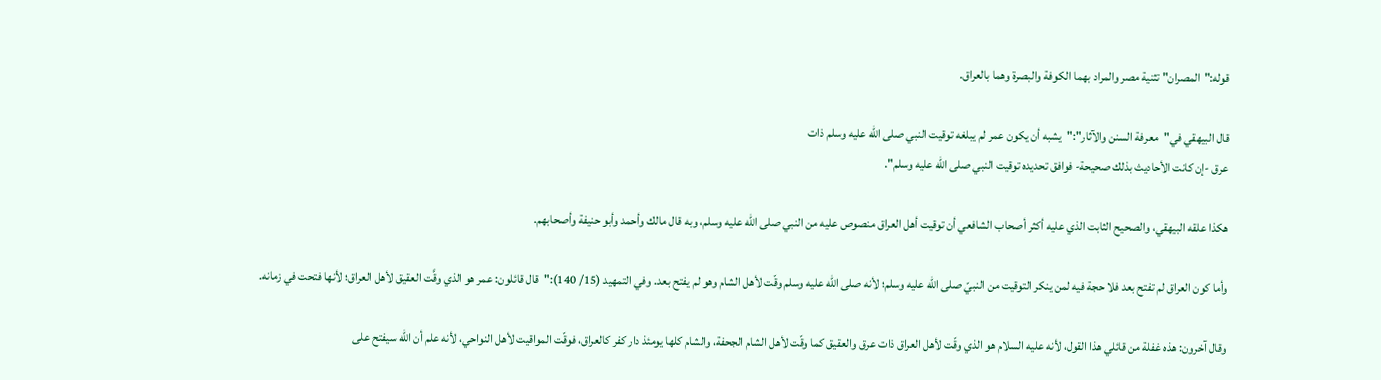قوله:"المصران" تثنية مصر والمراد بهما الكوفة والبصرة وهما بالعراق.

قال البيهقي في"معرفة السنن والآثار":"يشبه أن يكون عمر لم يبلغه توقيت النبي صلى الله عليه وسلم ذات
عرق -إن كانت الأحاديث بذلك صحيحة- فوافق تحديده توقيت النبي صلى الله عليه وسلم".

هكذا علقه البيهقي، والصحيح الثابت الذي عليه أكثر أصحاب الشافعي أن توقيت أهل العراق منصوص عليه من النبي صلى الله عليه وسلم، وبه قال مالك وأحمد وأبو حنيفة وأصحابهم.

وأما كون العراق لم تفتح بعد فلا حجة فيه لمن ينكر التوقيت من النبيّ صلى الله عليه وسلم؛ لأنه صلى الله عليه وسلم وقّت لأهل الشام وهو لم يفتح بعد. وفي التمهيد (15/ 140):"قال قائلون: عمر هو الذي وقَّت العقيق لأهل العراق؛ لأنها فتحت في زمانه.

وقال آخرون: هذه غفلة من قائلي هذا القول، لأنه عليه السلام هو الذي وقّت لأهل العراق ذات عرق والعقيق كما وقّت لأهل الشام الجحفة، والشام كلها يومئذ دار كفر كالعراق، فوقّت المواقيت لأهل النواحي، لأنه علم أن الله سيفتح على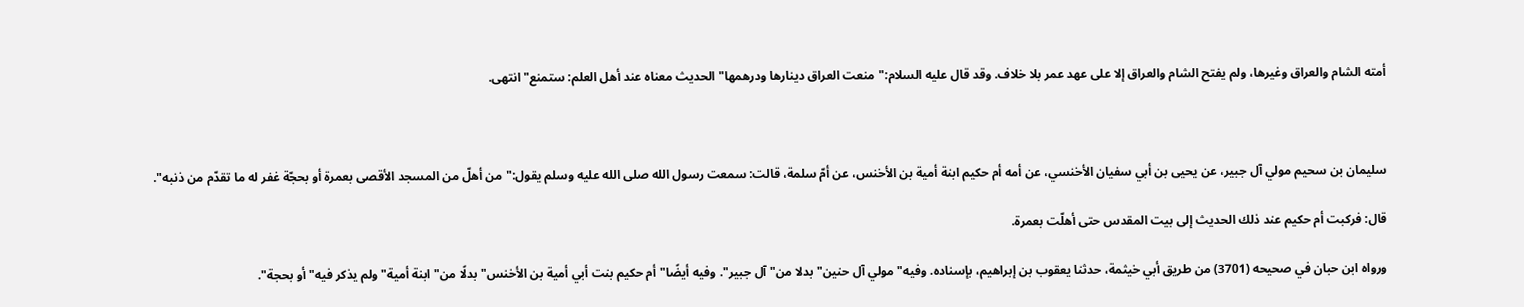أمته الشام والعراق وغيرها، ولم يفتح الشام والعراق إلا على عهد عمر بلا خلاف. وقد قال عليه السلام:"منعت العراق دينارها ودرهمها" الحديث معناه عند أهل العلم: ستمنع" انتهى.



سليمان بن سحيم مولي آل جبير، عن يحيى بن أبي سفيان الأخنسي، عن أمه أم حكيم ابنة أمية بن الأخنس، عن أمّ سلمة، قالت: سمعت رسول الله صلى الله عليه وسلم يقول:"من أهلّ من المسجد الأقصى بعمرة أو بحجّة غفر له ما تقدّم من ذنبه".

قال: فركبت أم حكيم عند ذلك الحديث إلى بيت المقدس حتى أهلّت بعمرة.

ورواه ابن حبان في صحيحه (3701) من طريق أبي خيثمة، حدثنا يعقوب بن إبراهيم، بإسناده. وفيه"مولي آل حنين" بدلا من"آل جبير". وفيه أيضًا"أم حكيم بنت أبي أمية بن الأخنس" بدلًا من"ابنة أمية" ولم يذكر فيه"أو بحجة".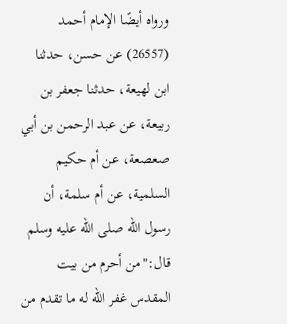ورواه أيضًا الإمام أحمد (26557) عن حسن، حدثنا ابن لهيعة، حدثنا جعفر بن ربيعة، عن عبد الرحمن بن أبي صعصعة، عن أم حكيم السلمية، عن أم سلمة، أن رسول الله صلى الله عليه وسلم قال:"من أحرم من بيت المقدس غفر الله له ما تقدم من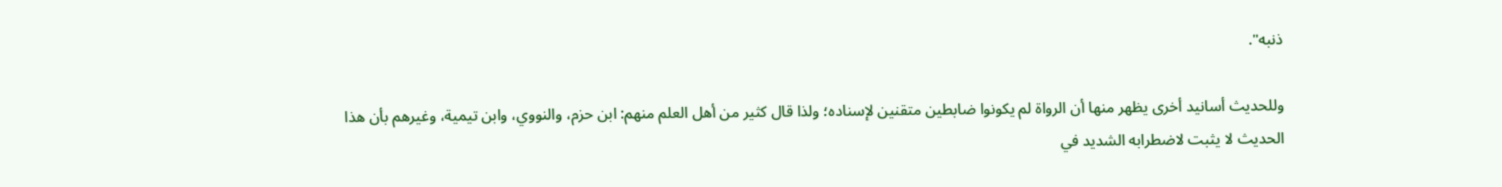ذنبه".

وللحديث أسانيد أخرى يظهر منها أن الرواة لم يكونوا ضابطين متقنين لإسناده؛ ولذا قال كثير من أهل العلم منهم: ابن حزم، والنووي، وابن تيمية، وغيرهم بأن هذا الحديث لا يثبت لاضطرابه الشديد في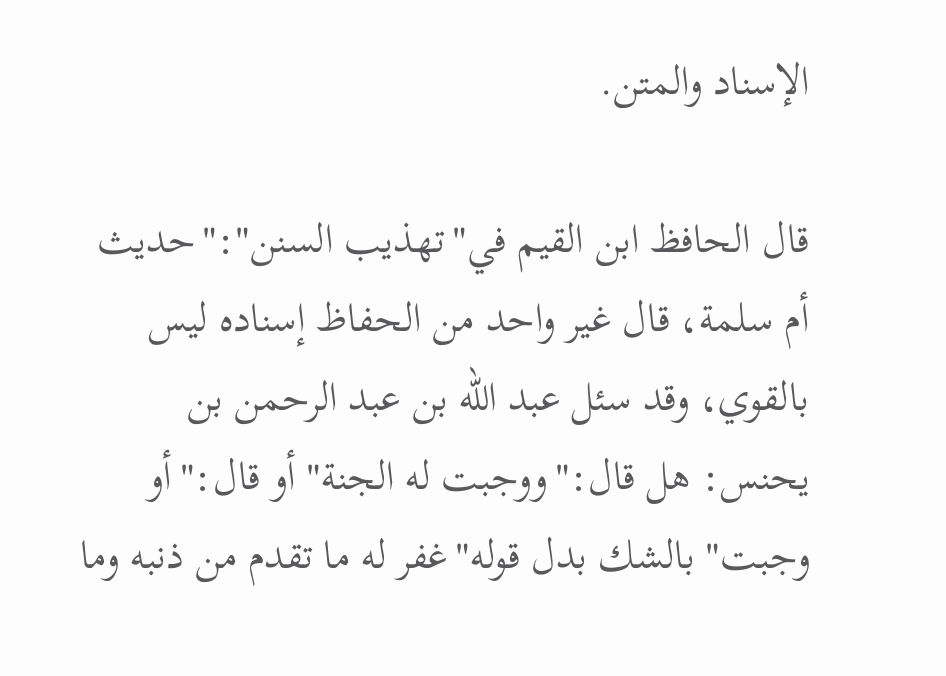الإسناد والمتن.

قال الحافظ ابن القيم في"تهذيب السنن":"حديث أم سلمة، قال غير واحد من الحفاظ إسناده ليس بالقوي، وقد سئل عبد الله بن عبد الرحمن بن يحنس: هل قال:"ووجبت له الجنة" أو قال:"أو وجبت" بالشك بدل قوله"غفر له ما تقدم من ذنبه وما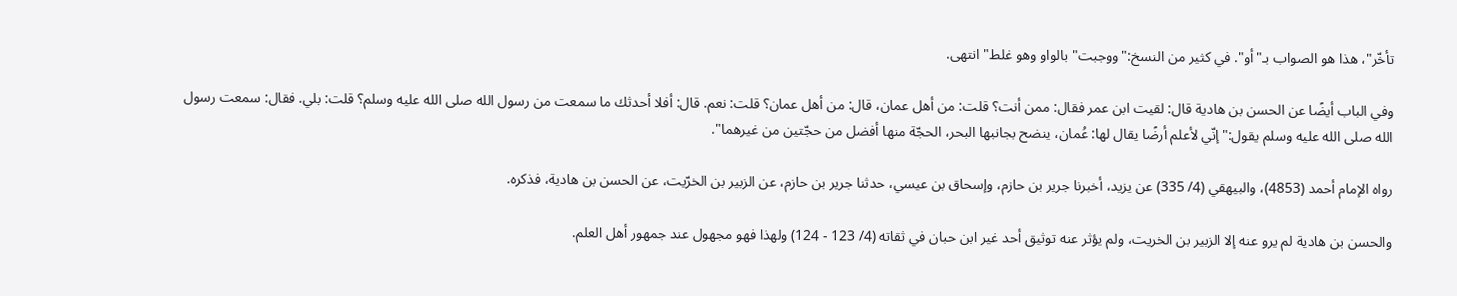تأخّر"، هذا هو الصواب بـ"أو". في كثير من النسخ:"ووجبت" بالواو وهو غلط" انتهى.

وفي الباب أيضًا عن الحسن بن هادية قال: لقيت ابن عمر فقال: ممن أنت؟ قلت: من أهل عمان، قال: من أهل عمان؟ قلت: نعم. قال: أفلا أحدثك ما سمعت من رسول الله صلى الله عليه وسلم؟ قلت: بلي. فقال: سمعت رسول الله صلى الله عليه وسلم يقول:"إنّي لأعلم أرضًا يقال لها: عُمان، ينضح بجانبها البحر، الحجّة منها أفضل من حجّتين من غيرهما".

رواه الإمام أحمد (4853)، والبيهقي (4/ 335) عن يزيد، أخبرنا جرير بن حازم، وإسحاق بن عيسي، حدثنا جرير بن حازم، عن الزبير بن الخرّيت، عن الحسن بن هادية، فذكره.

والحسن بن هادية لم يرو عنه إلا الزبير بن الخريت، ولم يؤثر عنه توثيق أحد غير ابن حبان في ثقاته (4/ 123 - 124) ولهذا فهو مجهول عند جمهور أهل العلم.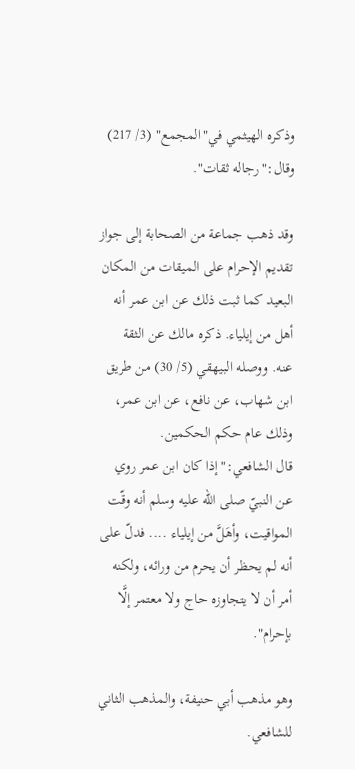وذكره الهيثمي في"المجمع" (3/ 217) وقال:"رجاله ثقات".

وقد ذهب جماعة من الصحابة إلى جواز تقديم الإحرام على الميقات من المكان البعيد كما ثبت ذلك عن ابن عمر أنه أهل من إيلياء. ذكره مالك عن الثقة عنه. ووصله البيهقي (5/ 30) من طريق ابن شهاب، عن نافع، عن ابن عمر، وذلك عام حكم الحكمين.
قال الشافعي:"إذا كان ابن عمر روي عن النبيّ صلى الله عليه وسلم أنه وقّت المواقيت، وأهَلَّ من إيلياء .... فدلّ على أنه لم يحظر أن يحرم من ورائه، ولكنه أمر أن لا يتجاوزه حاج ولا معتمر إلَّا بإحرام".

وهو مذهب أبي حنيفة، والمذهب الثاني للشافعي.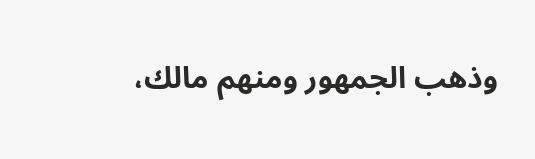وذهب الجمهور ومنهم مالك،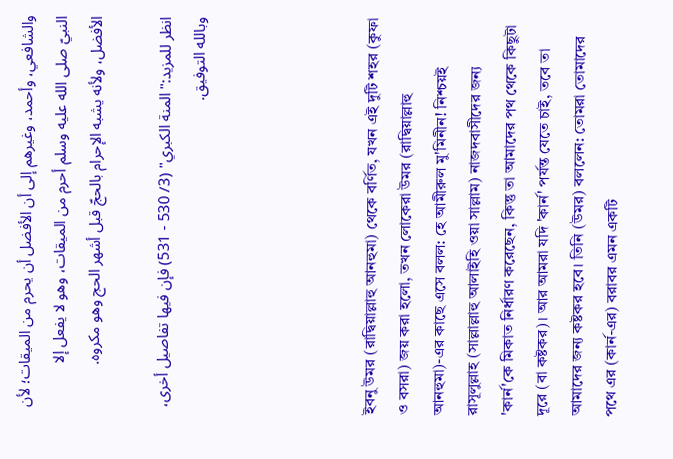والشافعي، وأحمد، وغيرهم إلى أن الأفضل أن يحرم من الميقات؛ لأن النبيّ صلى الله عليه وسلم أحرم من الميقات، وهو لا يفعل إلا الأفضل، ولأنه يشبه الإحرام بالحجّ قبل أشهر الحج وهو مكروه.

انظر للمزيد:"المنة الكبري" (3/ 530 - 531) فإن فيها تفاصيل أخرى، وبالله التوفيق.




ইবনু উমর (রাদ্বিয়াল্লাহু আনহুমা) থেকে বর্ণিত, যখন এই দুটি শহর (কুফা ও বসরা) জয় করা হলো, তখন লোকেরা উমর (রাদ্বিয়াল্লাহু আনহুমা)-এর কাছে এসে বলল: হে আমীরুল মু'মিনীন! নিশ্চয়ই রাসূলুল্লাহ (সাল্লাল্লাহু আলাইহি ওয়া সাল্লাম) নাজদবাসীদের জন্য 'কার্ন'কে মিকাত নির্ধারণ করেছেন, কিন্তু তা আমাদের পথ থেকে কিছুটা দূরে (বা কষ্টকর)। আর আমরা যদি 'কার্ন' পর্যন্ত যেতে চাই, তবে তা আমাদের জন্য কষ্টকর হবে। তিনি (উমর) বললেন: তোমরা তোমাদের পথে এর (কার্ন-এর) বরাবর এমন একটি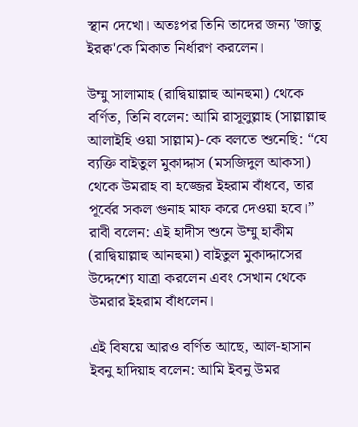স্থান দেখো। অতঃপর তিনি তাদের জন্য 'জাতু ইরক্ব'কে মিকাত নির্ধারণ করলেন।

উম্মু সালামাহ (রাদ্বিয়াল্লাহু আনহুমা) থেকে বর্ণিত, তিনি বলেন: আমি রাসূলুল্লাহ (সাল্লাল্লাহু আলাইহি ওয়া সাল্লাম)-কে বলতে শুনেছি: “যে ব্যক্তি বাইতুল মুকাদ্দাস (মসজিদুল আকসা) থেকে উমরাহ বা হজ্জের ইহরাম বাঁধবে, তার পূর্বের সকল গুনাহ মাফ করে দেওয়া হবে।” রাবী বলেন: এই হাদীস শুনে উম্মু হাকীম (রাদ্বিয়াল্লাহু আনহুমা) বাইতুল মুকাদ্দাসের উদ্দেশ্যে যাত্রা করলেন এবং সেখান থেকে উমরার ইহরাম বাঁধলেন।

এই বিষয়ে আরও বর্ণিত আছে, আল-হাসান ইবনু হাদিয়াহ বলেন: আমি ইবনু উমর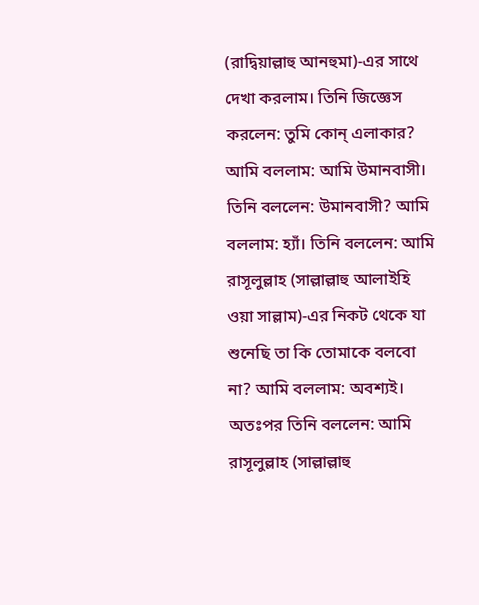(রাদ্বিয়াল্লাহু আনহুমা)-এর সাথে দেখা করলাম। তিনি জিজ্ঞেস করলেন: তুমি কোন্ এলাকার? আমি বললাম: আমি উমানবাসী। তিনি বললেন: উমানবাসী? আমি বললাম: হ্যাঁ। তিনি বললেন: আমি রাসূলুল্লাহ (সাল্লাল্লাহু আলাইহি ওয়া সাল্লাম)-এর নিকট থেকে যা শুনেছি তা কি তোমাকে বলবো না? আমি বললাম: অবশ্যই। অতঃপর তিনি বললেন: আমি রাসূলুল্লাহ (সাল্লাল্লাহু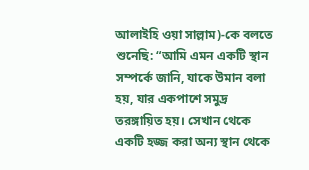আলাইহি ওয়া সাল্লাম)-কে বলতে শুনেছি: “আমি এমন একটি স্থান সম্পর্কে জানি, যাকে উমান বলা হয়, যার একপাশে সমুদ্র তরঙ্গায়িত হয়। সেখান থেকে একটি হজ্জ করা অন্য স্থান থেকে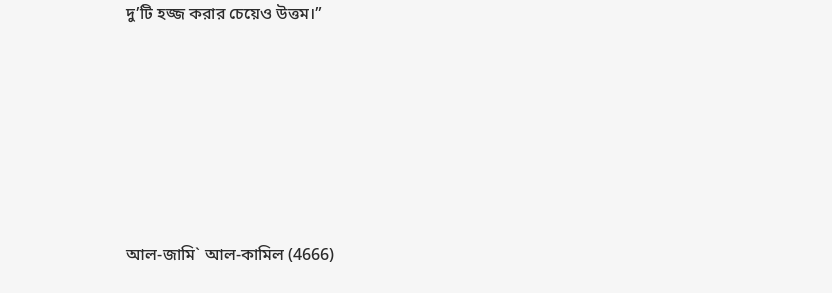দু’টি হজ্জ করার চেয়েও উত্তম।”









আল-জামি` আল-কামিল (4666)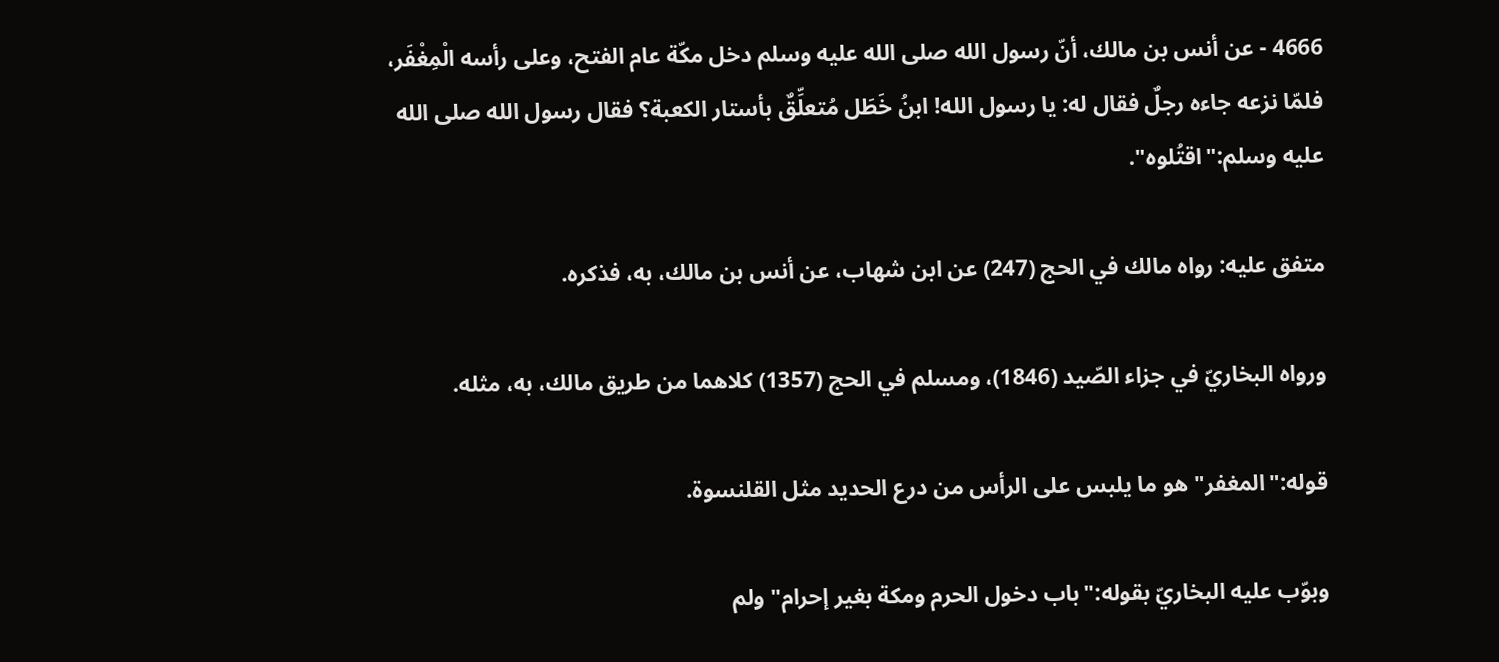4666 - عن أنس بن مالك، أنّ رسول الله صلى الله عليه وسلم دخل مكّة عام الفتح، وعلى رأسه الْمِغْفَر، فلمّا نزعه جاءه رجلٌ فقال له: يا رسول الله! ابنُ خَطَل مُتعلِّقٌ بأستار الكعبة؟ فقال رسول الله صلى الله عليه وسلم:"اقتُلوه".

متفق عليه: رواه مالك في الحج (247) عن ابن شهاب، عن أنس بن مالك، به، فذكره.

ورواه البخاريّ في جزاء الصّيد (1846)، ومسلم في الحج (1357) كلاهما من طريق مالك، به، مثله.

قوله:"المغفر" هو ما يلبس على الرأس من درع الحديد مثل القلنسوة.

وبوّب عليه البخاريّ بقوله:"باب دخول الحرم ومكة بغير إحرام" ولم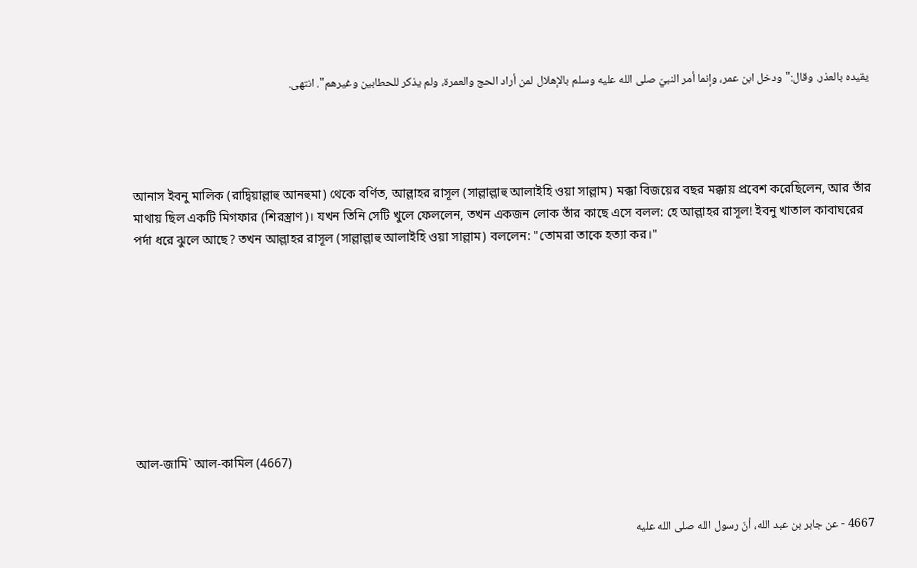يقيده بالعذر. وقال:"ودخل ابن عمر، وإنما أمر النبيّ صلى الله عليه وسلم بالإهلال لمن أراد الحج والعمرة، ولم يذكر للحطابين وغيرهم". انتهى.




আনাস ইবনু মালিক (রাদ্বিয়াল্লাহু আনহুমা) থেকে বর্ণিত, আল্লাহর রাসূল (সাল্লাল্লাহু আলাইহি ওয়া সাল্লাম) মক্কা বিজয়ের বছর মক্কায় প্রবেশ করেছিলেন, আর তাঁর মাথায় ছিল একটি মিগফার (শিরস্ত্রাণ)। যখন তিনি সেটি খুলে ফেললেন, তখন একজন লোক তাঁর কাছে এসে বলল: হে আল্লাহর রাসূল! ইবনু খাতাল কাবাঘরের পর্দা ধরে ঝুলে আছে? তখন আল্লাহর রাসূল (সাল্লাল্লাহু আলাইহি ওয়া সাল্লাম) বললেন: "তোমরা তাকে হত্যা কর।"









আল-জামি` আল-কামিল (4667)


4667 - عن جابر بن عبد الله، أنّ رسول الله صلى الله عليه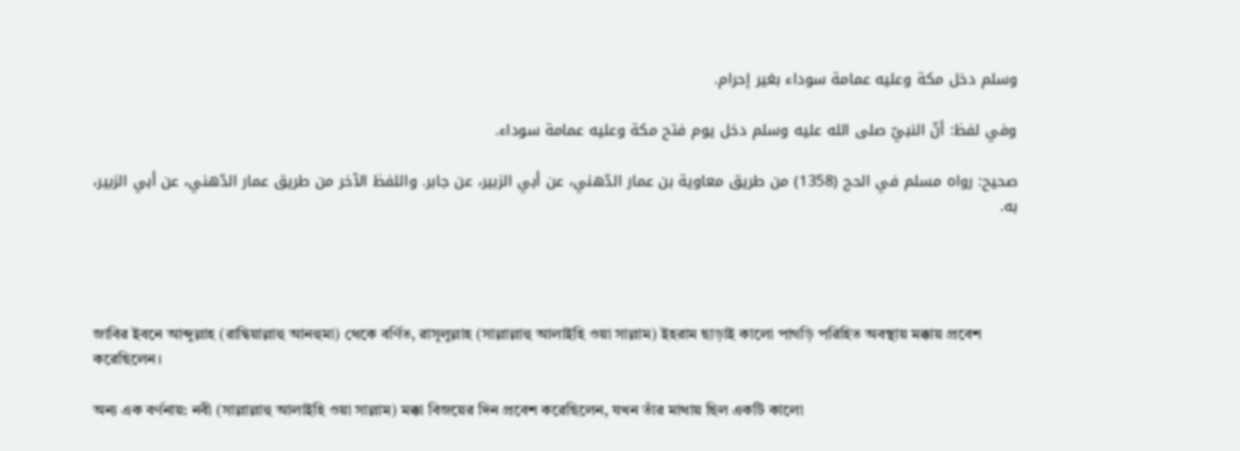وسلم دخل مكة وعليه عمامة سوداء بغير إحرام.

وفي لفظ: أنّ النبيّ صلى الله عليه وسلم دخل يوم فتح مكة وعليه عمامة سوداء.

صحيح: رواه مسلم في الحج (1358) من طريق معاوية بن عمار الدّهني، عن أبي الزبير، عن جابر. واللفظ الآخر من طريق عمار الدّهني، عن أبي الزبير، به.




জাবির ইবনে আব্দুল্লাহ (রাদ্বিয়াল্লাহু আনহুমা) থেকে বর্ণিত, রাসূলুল্লাহ (সাল্লাল্লাহু আলাইহি ওয়া সাল্লাম) ইহরাম ছাড়াই কালো পাগড়ি পরিহিত অবস্থায় মক্কায় প্রবেশ করেছিলেন।

অন্য এক বর্ণনায়: নবী (সাল্লাল্লাহু আলাইহি ওয়া সাল্লাম) মক্কা বিজয়ের দিন প্রবেশ করেছিলেন, যখন তাঁর মাথায় ছিল একটি কালো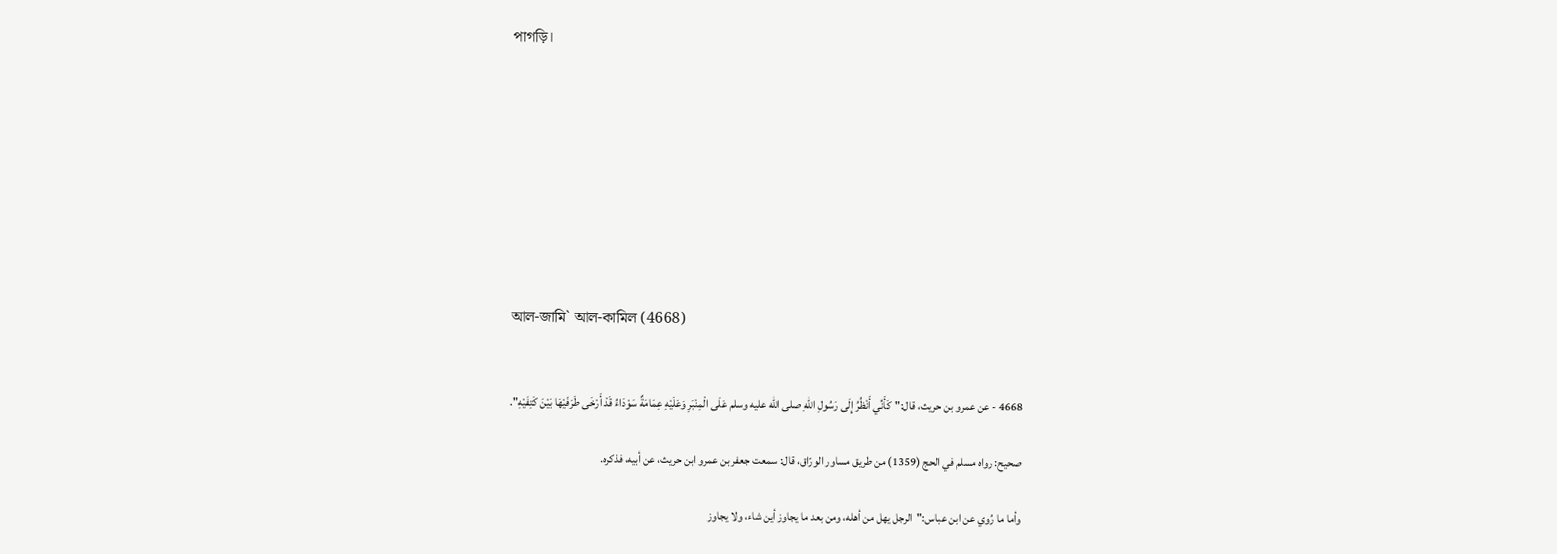পাগড়ি।









আল-জামি` আল-কামিল (4668)


4668 - عن عمرو بن حريث، قال:"كَأَنِّي أَنْظُرُ إِلَى رَسُولِ اللهِ صلى الله عليه وسلم عَلَى الْمِنْبَرِ وَعَلَيْهِ عِمَامَةٌ سَوْدَاءُ قَدْ أَرْخَى طَرَفَيْهَا بَيْنَ كَتِفَيْهِ".

صحيح: رواه مسلم في الحج (1359) من طريق مساور الورّاق، قال: سمعت جعفر بن عمرو ابن حريث، عن أبيه، فذكره.

وأما ما رُوي عن ابن عباس:"الرجل يهل من أهله، ومن بعد ما يجاوز أين شاء، ولا يجاوز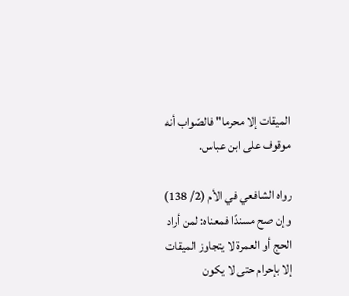الميقات إلا محرما" فالصّواب أنه موقوف على ابن عباس.

رواه الشافعي في الأم (2/ 138) وإن صح مسندًا فمعناه: لمن أراد الحج أو العمرة لا يتجاوز الميقات إلا بإحرام حتى لا يكون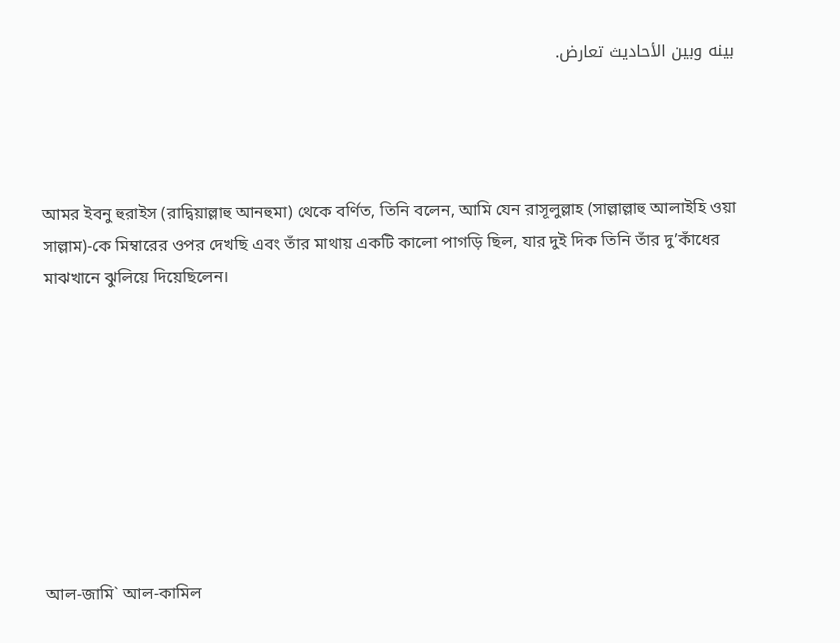بينه وبين الأحاديث تعارض.




আমর ইবনু হুরাইস (রাদ্বিয়াল্লাহু আনহুমা) থেকে বর্ণিত, তিনি বলেন, আমি যেন রাসূলুল্লাহ (সাল্লাল্লাহু আলাইহি ওয়া সাল্লাম)-কে মিম্বারের ওপর দেখছি এবং তাঁর মাথায় একটি কালো পাগড়ি ছিল, যার দুই দিক তিনি তাঁর দু’কাঁধের মাঝখানে ঝুলিয়ে দিয়েছিলেন।









আল-জামি` আল-কামিল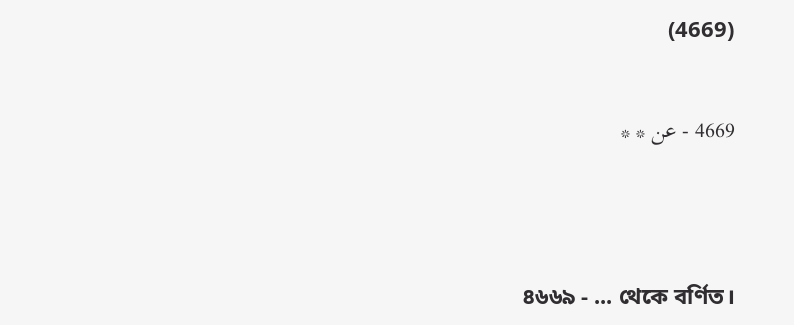(4669)


4669 - عن * *




৪৬৬৯ - ... থেকে বর্ণিত।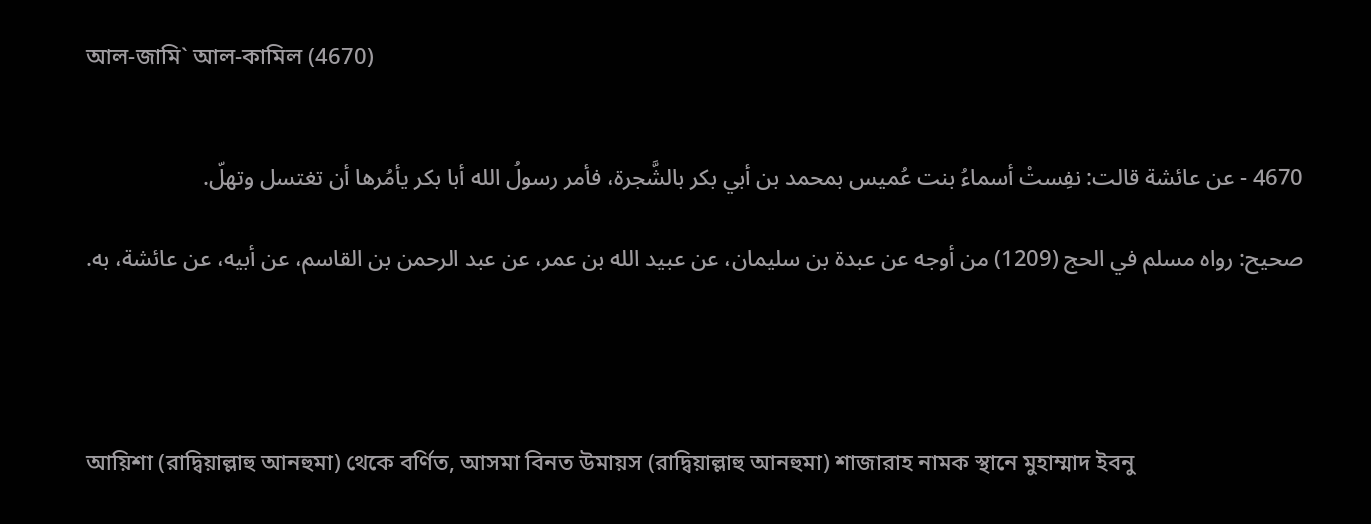আল-জামি` আল-কামিল (4670)


4670 - عن عائشة قالت: نفِستْ أسماءُ بنت عُميس بمحمد بن أبي بكر بالشَّجرة، فأمر رسولُ الله أبا بكر يأمُرها أن تغتسل وتهلّ.

صحيح: رواه مسلم في الحج (1209) من أوجه عن عبدة بن سليمان، عن عبيد الله بن عمر، عن عبد الرحمن بن القاسم، عن أبيه، عن عائشة، به.




আয়িশা (রাদ্বিয়াল্লাহু আনহুমা) থেকে বর্ণিত, আসমা বিনত উমায়স (রাদ্বিয়াল্লাহু আনহুমা) শাজারাহ নামক স্থানে মুহাম্মাদ ইবনু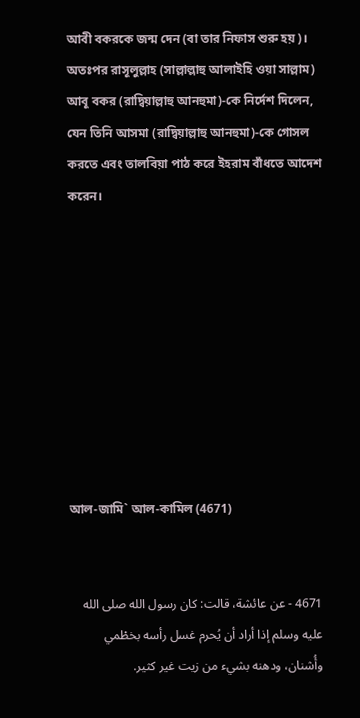আবী বকরকে জন্ম দেন (বা তার নিফাস শুরু হয়)। অতঃপর রাসূলুল্লাহ (সাল্লাল্লাহু আলাইহি ওয়া সাল্লাম) আবূ বকর (রাদ্বিয়াল্লাহু আনহুমা)-কে নির্দেশ দিলেন, যেন তিনি আসমা (রাদ্বিয়াল্লাহু আনহুমা)-কে গোসল করতে এবং তালবিয়া পাঠ করে ইহরাম বাঁধতে আদেশ করেন।









আল-জামি` আল-কামিল (4671)


4671 - عن عائشة، قالت: كان رسول الله صلى الله عليه وسلم إذا أراد أن يُحرم غسل رأسه بخطْمي وأُشنان، ودهنه بشيء من زيت غير كثير.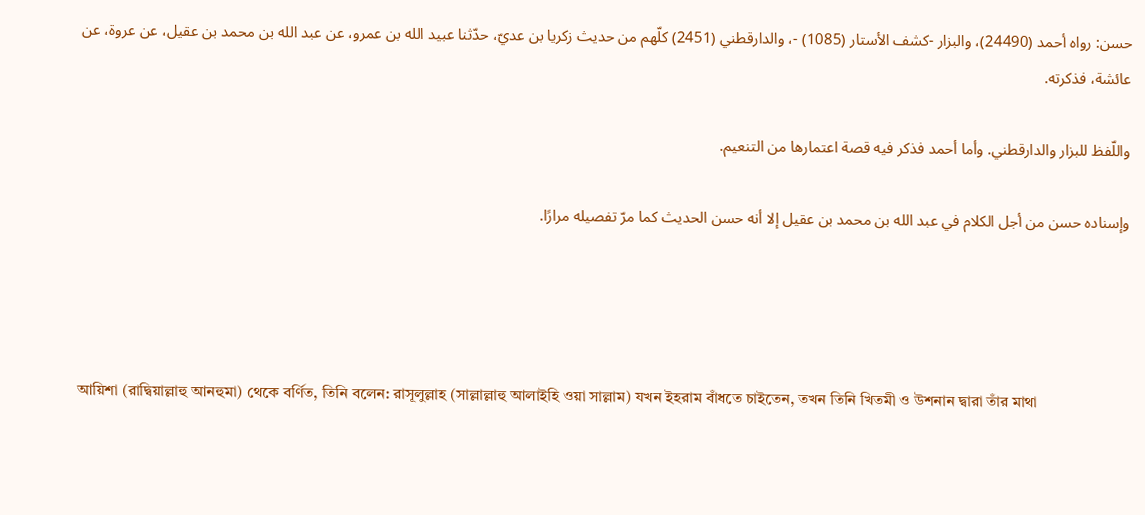حسن: رواه أحمد (24490)، والبزار -كشف الأستار (1085) -، والدارقطني (2451) كلّهم من حديث زكريا بن عديّ، حدّثنا عبيد الله بن عمرو، عن عبد الله بن محمد بن عقيل، عن عروة، عن عائشة، فذكرته.

واللّفظ للبزار والدارقطني. وأما أحمد فذكر فيه قصة اعتمارها من التنعيم.

وإسناده حسن من أجل الكلام في عبد الله بن محمد بن عقيل إلا أنه حسن الحديث كما مرّ تفصيله مرارًا.




আয়িশা (রাদ্বিয়াল্লাহু আনহুমা) থেকে বর্ণিত, তিনি বলেন: রাসূলুল্লাহ (সাল্লাল্লাহু আলাইহি ওয়া সাল্লাম) যখন ইহরাম বাঁধতে চাইতেন, তখন তিনি খিতমী ও উশনান দ্বারা তাঁর মাথা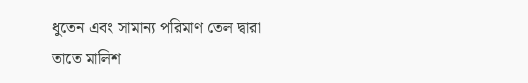ধুতেন এবং সামান্য পরিমাণ তেল দ্বারা তাতে মালিশ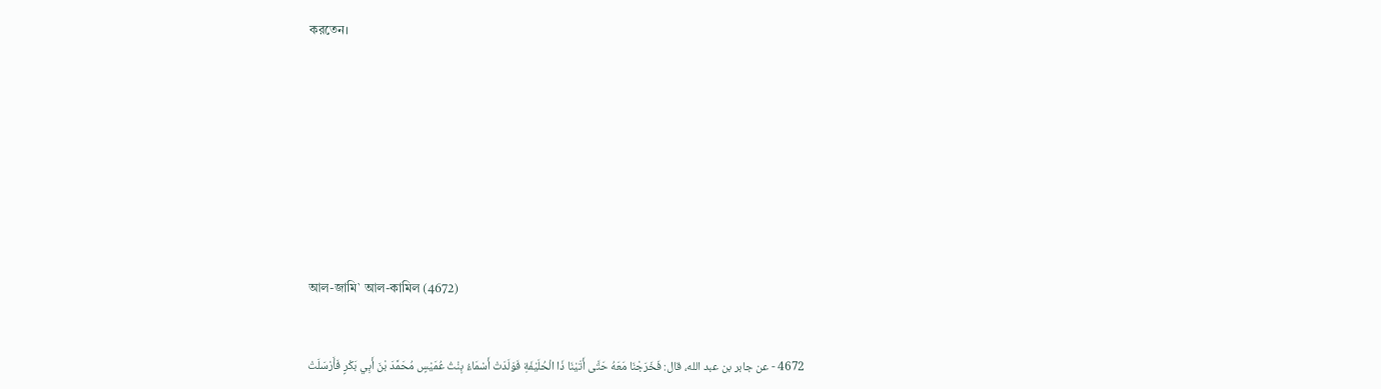করতেন।









আল-জামি` আল-কামিল (4672)


4672 - عن جابر بن عبد الله، قال: فَخَرَجْنَا مَعَهُ حَتَّى أَتَيْنَا ذَا الْحُلَيْفَةِ فَوَلَدَتْ أَسْمَاءُ بِنْتُ عُمَيْسٍ مُحَمَّدَ بْنَ أَبِي بَكْرٍ فَأَرْسَلَتْ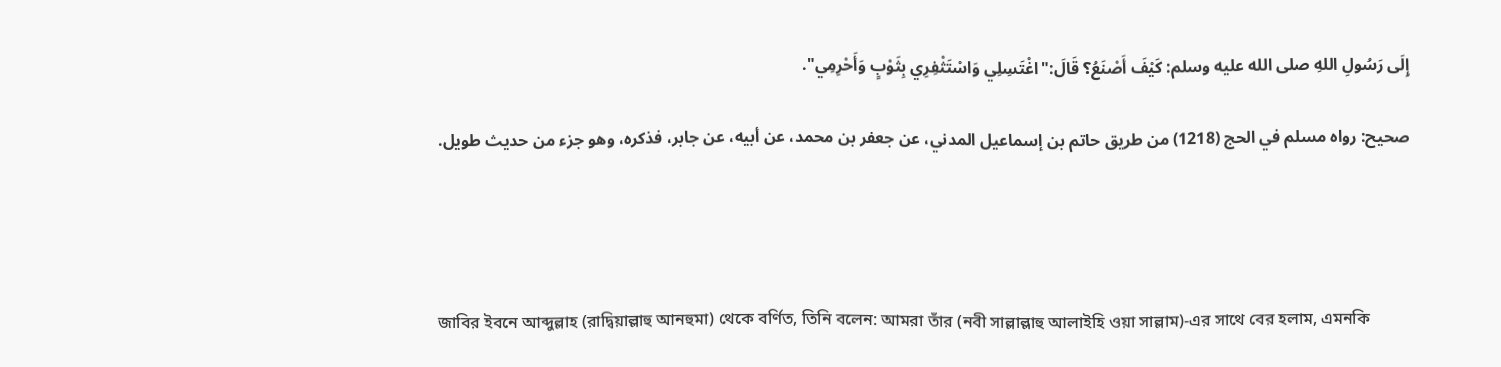إِلَى رَسُولِ اللهِ صلى الله عليه وسلم: كَيْفَ أَصْنَعُ؟ قَالَ:"اغْتَسِلِي وَاسْتَثْفِرِي بِثَوْبٍ وَأَحْرِمِي".

صحيح: رواه مسلم في الحج (1218) من طريق حاتم بن إسماعيل المدني، عن جعفر بن محمد، عن أبيه، عن جابر، فذكره، وهو جزء من حديث طويل.




জাবির ইবনে আব্দুল্লাহ (রাদ্বিয়াল্লাহু আনহুমা) থেকে বর্ণিত, তিনি বলেন: আমরা তাঁর (নবী সাল্লাল্লাহু আলাইহি ওয়া সাল্লাম)-এর সাথে বের হলাম, এমনকি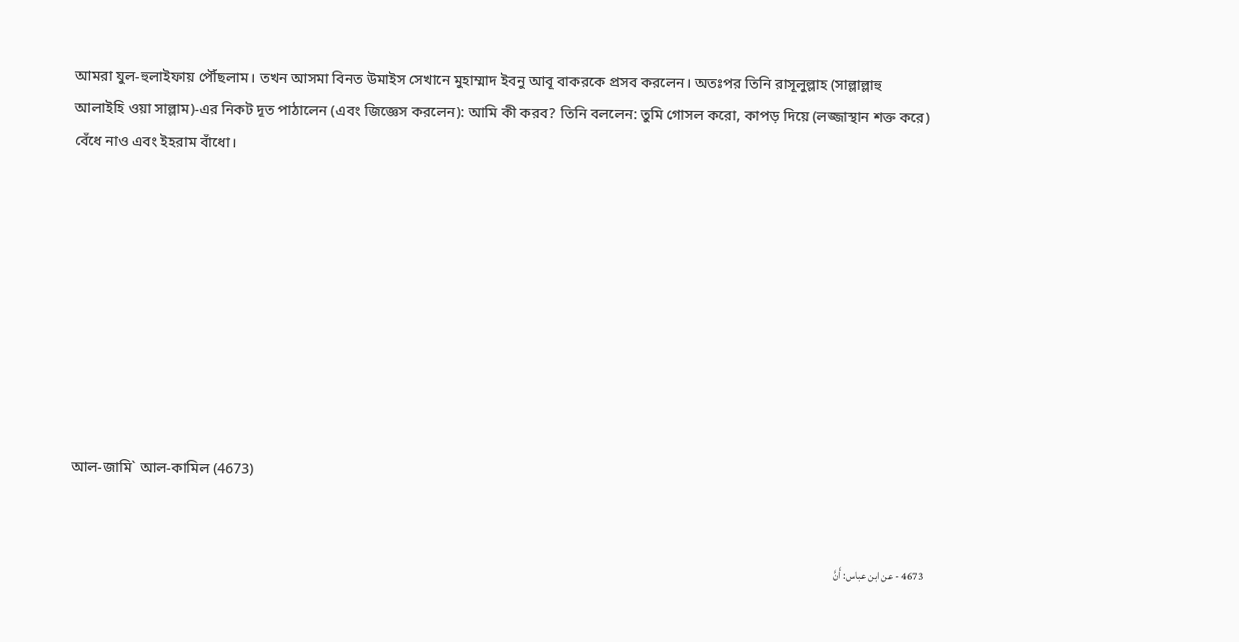আমরা যুল-হুলাইফায় পৌঁছলাম। তখন আসমা বিনত উমাইস সেখানে মুহাম্মাদ ইবনু আবূ বাকরকে প্রসব করলেন। অতঃপর তিনি রাসূলুল্লাহ (সাল্লাল্লাহু আলাইহি ওয়া সাল্লাম)-এর নিকট দূত পাঠালেন (এবং জিজ্ঞেস করলেন): আমি কী করব? তিনি বললেন: তুমি গোসল করো, কাপড় দিয়ে (লজ্জাস্থান শক্ত করে) বেঁধে নাও এবং ইহরাম বাঁধো।









আল-জামি` আল-কামিল (4673)


4673 - عن ابن عباس: أَنَّ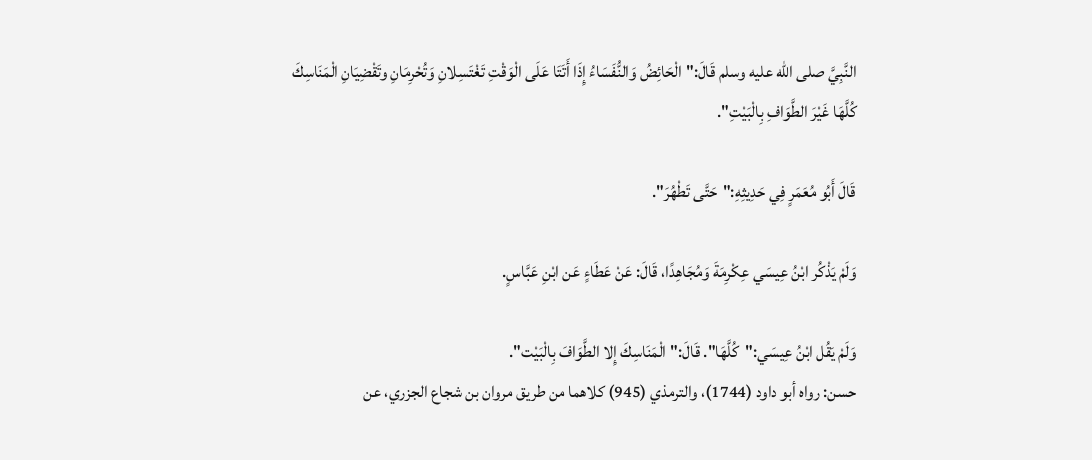النَّبِيَّ صلى الله عليه وسلم قَالَ:"الْحَائِضُ وَالنُّفَسَاءُ إِذَا أَتَتَا عَلَى الْوَقْتِ تَغْتَسِلانِ وَتُحْرِمَانِ وتَقْضِيَانِ الْمَنَاسِكَ كُلَّهَا غَيْرَ الطَّوَافِ بِالْبَيْتِ".

قَالَ أَبُو مُعَمَرٍ فِي حَدِيثِهِ:"حَتَّى تَطْهُرَ".

وَلَمْ يَذْكُر ابْنُ عِيسَي عِكْرِمَةَ وَمُجَاهِدًا، قَالَ: عَنْ عَطَاءٍ عَن ابْنِ عَبَّاسٍ.

وَلَمْ يَقُل ابْنُ عِيسَي:"كُلَّهَا". قَالَ:"الْمَنَاسِكَ إِلا الطَّوَافَ بِالْبَيْت".
حسن: رواه أبو داود (1744)، والترمذي (945) كلاهما من طريق مروان بن شجاع الجزري، عن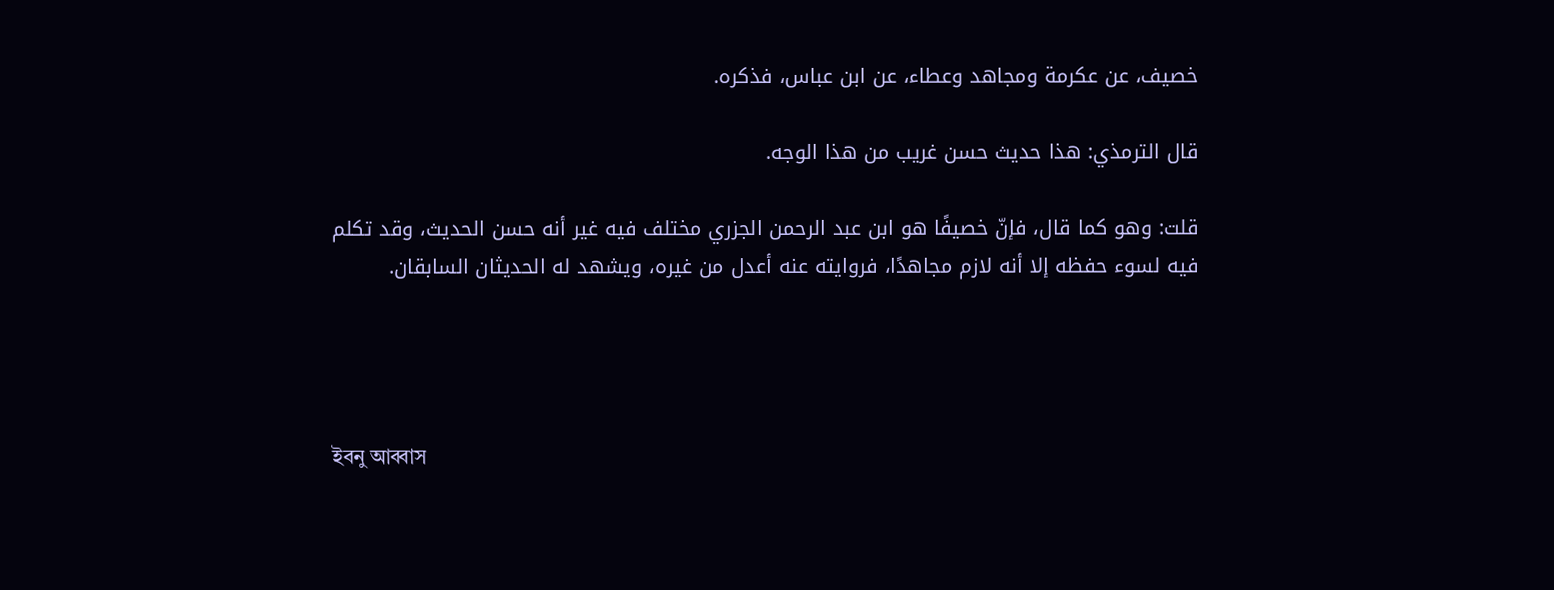خصيف، عن عكرمة ومجاهد وعطاء، عن ابن عباس، فذكره.

قال الترمذي: هذا حديث حسن غريب من هذا الوجه.

قلت: وهو كما قال، فإنّ خصيفًا هو ابن عبد الرحمن الجزري مختلف فيه غير أنه حسن الحديث، وقد تكلم فيه لسوء حفظه إلا أنه لازم مجاهدًا، فروايته عنه أعدل من غيره، ويشهد له الحديثان السابقان.




ইবনু আব্বাস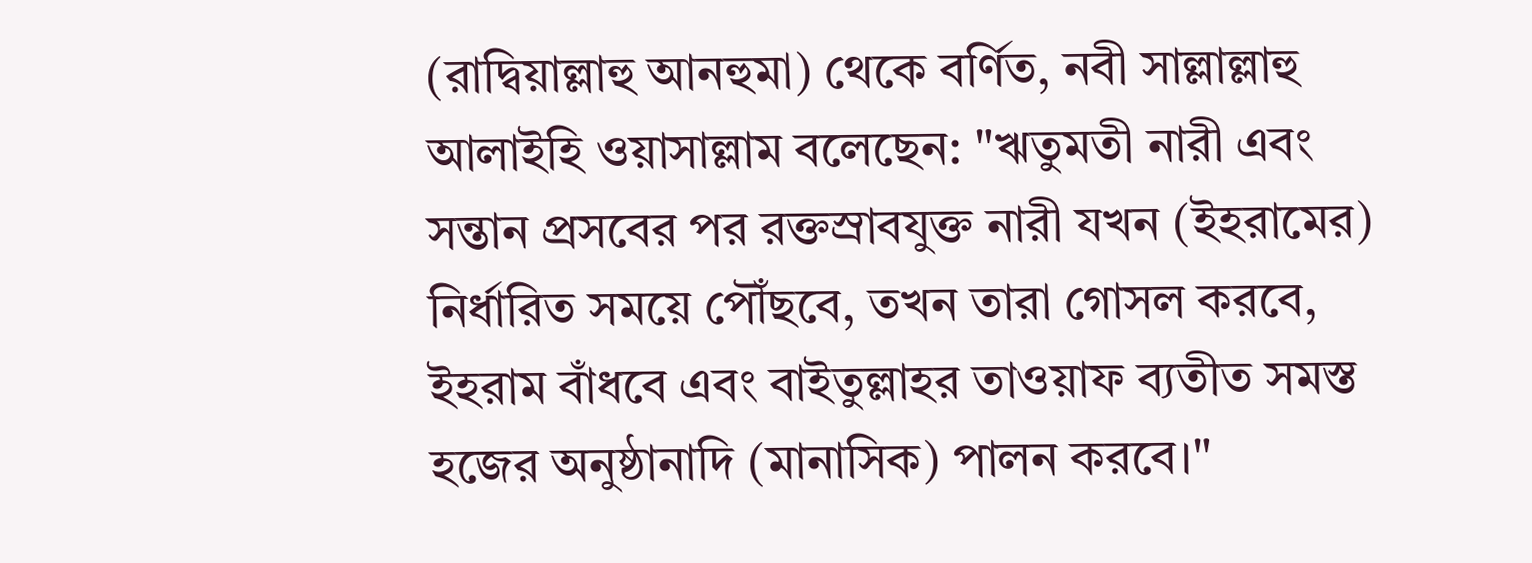(রাদ্বিয়াল্লাহু আনহুমা) থেকে বর্ণিত, নবী সাল্লাল্লাহু আলাইহি ওয়াসাল্লাম বলেছেন: "ঋতুমতী নারী এবং সন্তান প্রসবের পর রক্তস্রাবযুক্ত নারী যখন (ইহরামের) নির্ধারিত সময়ে পৌঁছবে, তখন তারা গোসল করবে, ইহরাম বাঁধবে এবং বাইতুল্লাহর তাওয়াফ ব্যতীত সমস্ত হজের অনুষ্ঠানাদি (মানাসিক) পালন করবে।"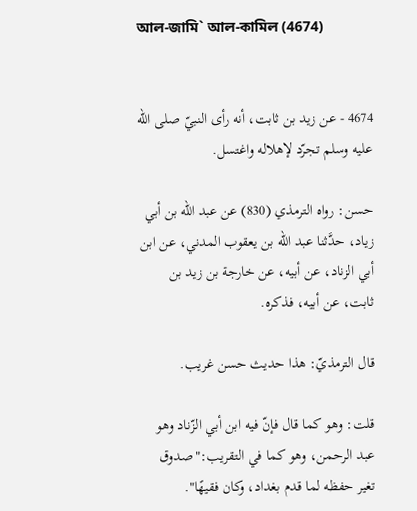আল-জামি` আল-কামিল (4674)


4674 - عن زيد بن ثابت، أنه رأى النبيّ صلى الله عليه وسلم تجرّد لإهلاله واغتسل.

حسن: رواه الترمذي (830) عن عبد الله بن أبي زياد، حدَّثنا عبد الله بن يعقوب المدني، عن ابن أبي الزناد، عن أبيه، عن خارجة بن زيد بن ثابت، عن أبيه، فذكره.

قال الترمذيّ: هذا حديث حسن غريب.

قلت: وهو كما قال فإنّ فيه ابن أبي الزّناد وهو عبد الرحمن، وهو كما في التقريب:"صدوق تغير حفظه لما قدم بغداد، وكان فقيهًا".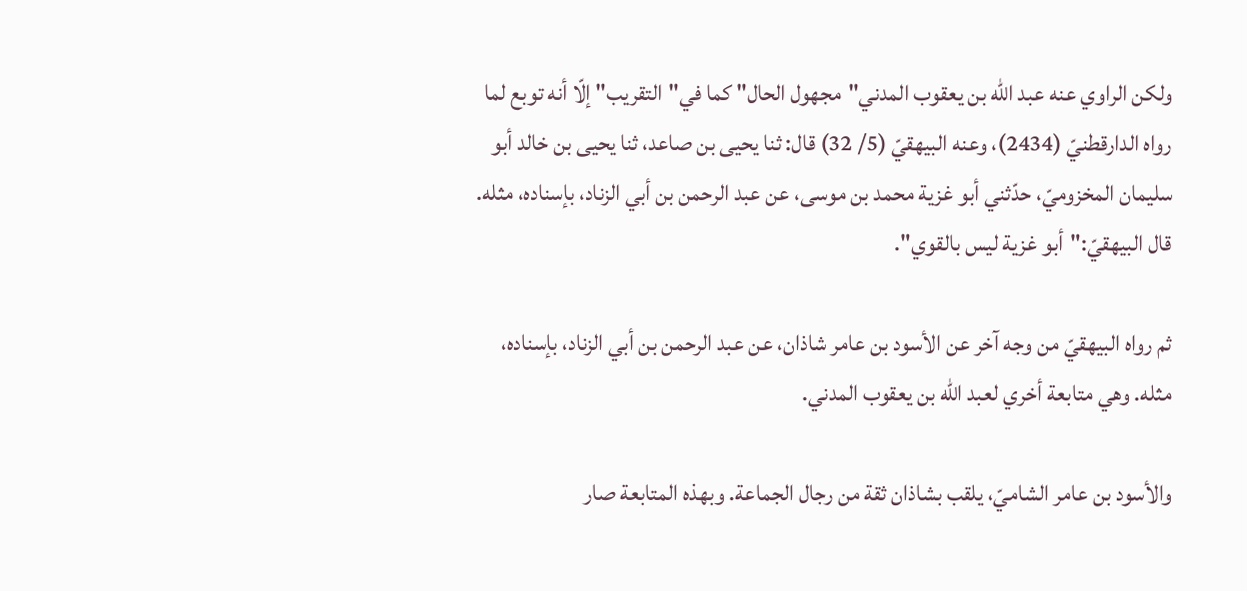ولكن الراوي عنه عبد الله بن يعقوب المدني"مجهول الحال" كما في"التقريب" إلّا أنه توبع لما رواه الدارقطنيّ (2434)، وعنه البيهقيّ (5/ 32) قال: ثنا يحيى بن صاعد، ثنا يحيى بن خالد أبو سليمان المخزوميّ، حدّثني أبو غزية محمد بن موسى، عن عبد الرحمن بن أبي الزناد، بإسناده، مثله. قال البيهقيّ:"أبو غزية ليس بالقوي".

ثم رواه البيهقيّ من وجه آخر عن الأسود بن عامر شاذان، عن عبد الرحمن بن أبي الزناد، بإسناده، مثله. وهي متابعة أخري لعبد الله بن يعقوب المدني.

والأسود بن عامر الشاميّ، يلقب بشاذان ثقة من رجال الجماعة. وبهذه المتابعة صار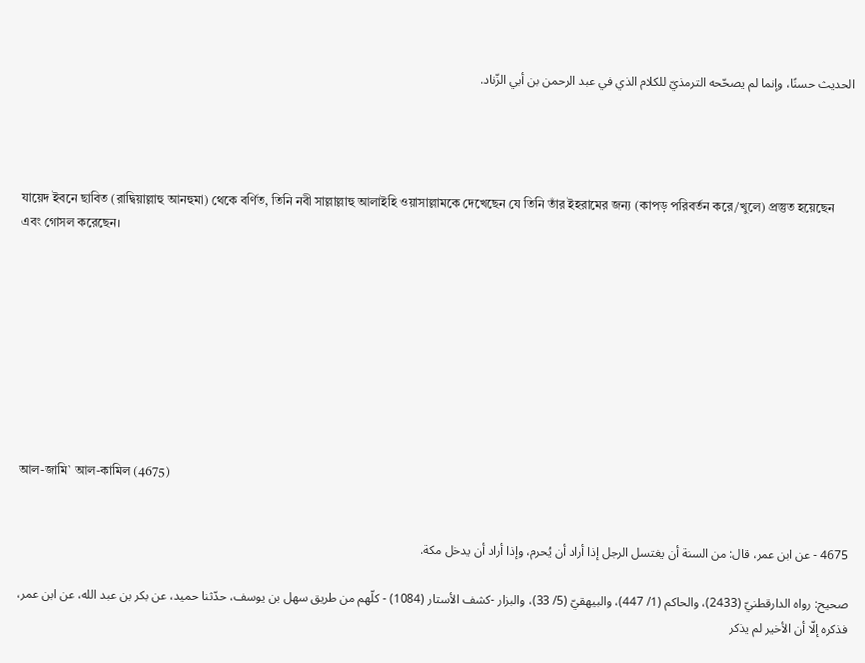الحديث حسنًا، وإنما لم يصحّحه الترمذيّ للكلام الذي في عبد الرحمن بن أبي الزّناد.




যায়েদ ইবনে ছাবিত (রাদ্বিয়াল্লাহু আনহুমা) থেকে বর্ণিত, তিনি নবী সাল্লাল্লাহু আলাইহি ওয়াসাল্লামকে দেখেছেন যে তিনি তাঁর ইহরামের জন্য (কাপড় পরিবর্তন করে/খুলে) প্রস্তুত হয়েছেন এবং গোসল করেছেন।









আল-জামি` আল-কামিল (4675)


4675 - عن ابن عمر، قال: من السنة أن يغتسل الرجل إذا أراد أن يُحرم، وإذا أراد أن يدخل مكة.

صحيح: رواه الدارقطنيّ (2433)، والحاكم (1/ 447)، والبيهقيّ (5/ 33)، والبزار -كشف الأستار (1084) - كلّهم من طريق سهل بن يوسف، حدّثنا حميد، عن بكر بن عبد الله، عن ابن عمر، فذكره إلّا أن الأخير لم يذكر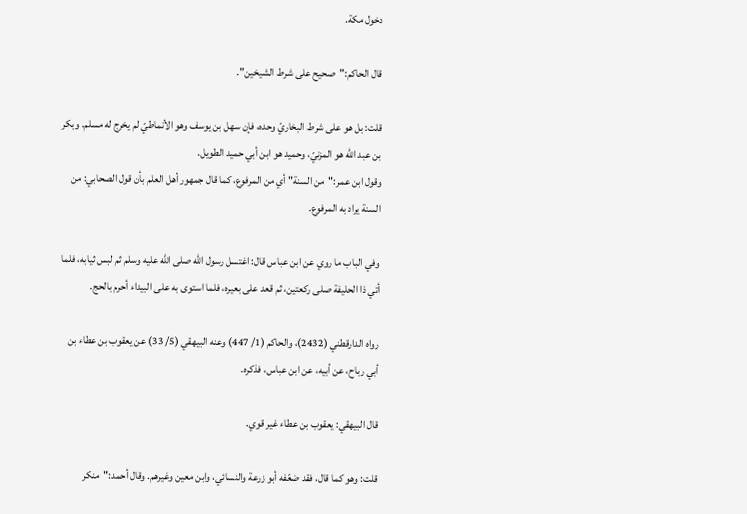دخول مكة.

قال الحاكم:"صحيح على شرط الشيخين".

قلت: بل هو على شرط البخاريّ وحده، فإن سهل بن يوسف وهو الأنماطيّ لم يخرج له مسلم. وبكر بن عبد الله هو المزنيّ، وحميد هو ابن أبي حميد الطويل.
وقول ابن عمر:"من السنة" أي من المرفوع، كما قال جمهور أهل العلم بأن قول الصحابي: من السنة يراد به المرفوع.

وفي الباب ما روي عن ابن عباس قال: اغتسل رسول الله صلى الله عليه وسلم ثم لبس ثيابه، فلما أتي ذا الحليفة صلى ركعتين، ثم قعد على بعيره، فلما استوى به على البيداء أحرم بالحج.

رواه الدارقطني (2432)، والحاكم (1/ 447) وعنه البيهقي (5/ 33) عن يعقوب بن عطاء بن أبي رباح، عن أبيه، عن ابن عباس، فذكره.

قال البيهقي: يعقوب بن عطاء غير قوي.

قلت: وهو كما قال، فقد ضعّفه أبو زرعة والنسائي، وابن معين وغيرهم. وقال أحمد:"منكر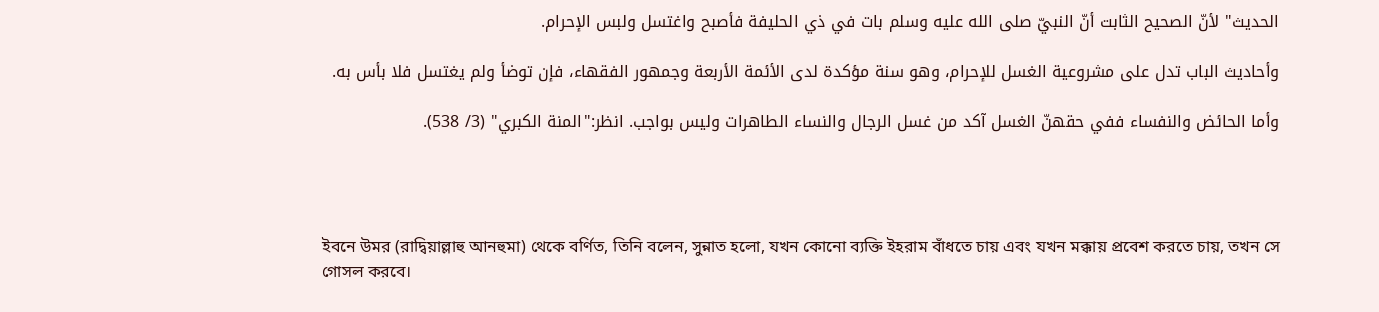الحديث" لأنّ الصحيح الثابت أنّ النبيّ صلى الله عليه وسلم بات في ذي الحليفة فأصبح واغتسل ولبس الإحرام.

وأحاديث الباب تدل على مشروعية الغسل للإحرام، وهو سنة مؤكدة لدى الأئمة الأربعة وجمهور الفقهاء، فإن توضأ ولم يغتسل فلا بأس به.

وأما الحائض والنفساء ففي حقهنّ الغسل آكد من غسل الرجال والنساء الطاهرات وليس بواجب. انظر:"المنة الكبري" (3/ 538).




ইবনে উমর (রাদ্বিয়াল্লাহু আনহুমা) থেকে বর্ণিত, তিনি বলেন, সুন্নাত হলো, যখন কোনো ব্যক্তি ইহরাম বাঁধতে চায় এবং যখন মক্কায় প্রবেশ করতে চায়, তখন সে গোসল করবে।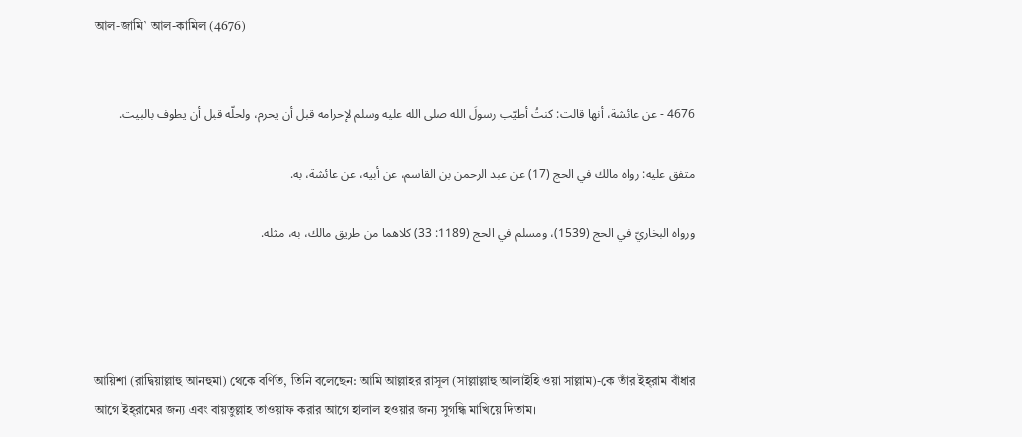আল-জামি` আল-কামিল (4676)


4676 - عن عائشة، أنها قالت: كنتُ أطيّب رسولَ الله صلى الله عليه وسلم لإحرامه قبل أن يحرم، ولحلّه قبل أن يطوف بالبيت.

متفق عليه: رواه مالك في الحج (17) عن عبد الرحمن بن القاسم، عن أبيه، عن عائشة، به.

ورواه البخاريّ في الحج (1539)، ومسلم في الحج (1189: 33) كلاهما من طريق مالك، به، مثله.




আয়িশা (রাদ্বিয়াল্লাহু আনহুমা) থেকে বর্ণিত, তিনি বলেছেন: আমি আল্লাহর রাসূল (সাল্লাল্লাহু আলাইহি ওয়া সাল্লাম)-কে তাঁর ইহ্‌রাম বাঁধার আগে ইহ্‌রামের জন্য এবং বায়তুল্লাহ তাওয়াফ করার আগে হালাল হওয়ার জন্য সুগন্ধি মাখিয়ে দিতাম।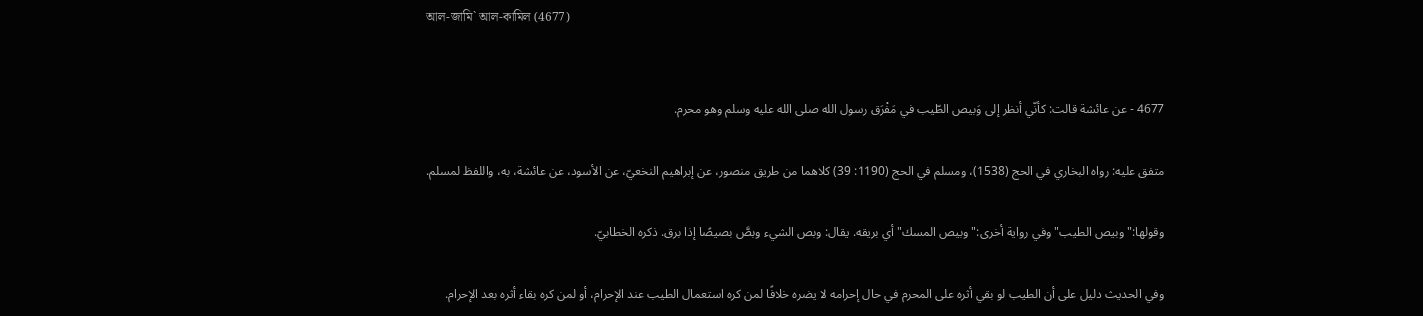আল-জামি` আল-কামিল (4677)


4677 - عن عائشة قالت: كأنّي أنظر إلى وَبيص الطّيب في مَفْرَق رسول الله صلى الله عليه وسلم وهو محرم.

متفق عليه: رواه البخاري في الحج (1538)، ومسلم في الحج (1190: 39) كلاهما من طريق منصور، عن إبراهيم النخعيّ، عن الأسود، عن عائشة، به، واللفظ لمسلم.

وقولها:"وبيص الطيب" وفي رواية أخرى:"وبيص المسك" أي بريقه. يقال: وبص الشيء وبصَّ بصيصًا إذا برق. ذكره الخطابيّ.

وفي الحديث دليل على أن الطيب لو بقي أثره على المحرم في حال إحرامه لا يضره خلافًا لمن كره استعمال الطيب عند الإحرام، أو لمن كره بقاء أثره بعد الإحرام.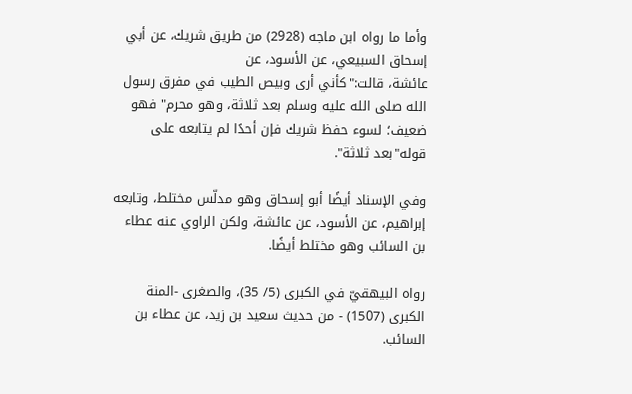وأما ما رواه ابن ماجه (2928) من طريق شريك، عن أبي إسحاق السبيعي، عن الأسود، عن
عائشة، قالت:"كأني أرى وبيص الطيب في مفرق رسول الله صلى الله عليه وسلم بعد ثلاثة، وهو محرم" فهو ضعيف؛ لسوء حفظ شريك فإن أحدًا لم يتابعه على قوله"بعد ثلاثة".

وفي الإسناد أيضًا أبو إسحاق وهو مدلّس مختلط، وتابعه إبراهيم، عن الأسود، عن عائشة، ولكن الراوي عنه عطاء بن السائب وهو مختلط أيضًا.

رواه البيهقيّ في الكبرى (5/ 35)، والصغرى -المنة الكبرى (1507) - من حديث سعيد بن زيد، عن عطاء بن السائب.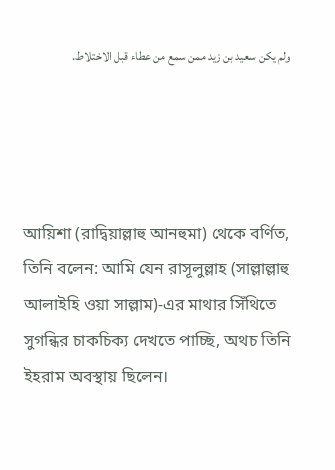ولم يكن سعيد بن زيد ممن سمع من عطاء قبل الاختلاط.




আয়িশা (রাদ্বিয়াল্লাহু আনহুমা) থেকে বর্ণিত, তিনি বলেন: আমি যেন রাসূলুল্লাহ (সাল্লাল্লাহু আলাইহি ওয়া সাল্লাম)-এর মাথার সিঁথিতে সুগন্ধির চাকচিক্য দেখতে পাচ্ছি, অথচ তিনি ইহরাম অবস্থায় ছিলেন।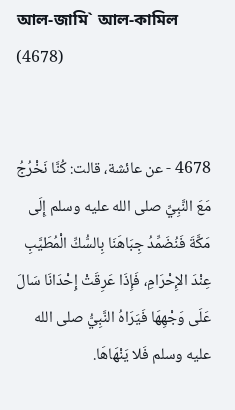আল-জামি` আল-কামিল (4678)


4678 - عن عائشة، قالت: كُنَّا نَخْرُجُ مَعَ النَّبِيِّ صلى الله عليه وسلم إِلَى مَكَّةَ فَنُضَمِّدُ جِبَاهَنَا بِالسُّكِّ الْمُطَيَّبِ عِنْدَ الإِحْرَامِ، فَإِذَا عَرِقَتْ إِحْدَانَا سَالَ عَلَى وَجْهِهَا فَيَرَاهُ النَّبِيُّ صلى الله عليه وسلم فَلا يَنْهَاهَا.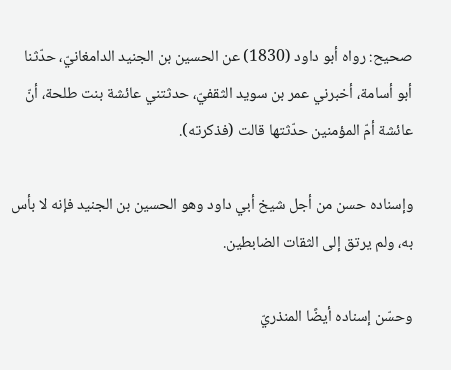صحيح: رواه أبو داود (1830) عن الحسين بن الجنيد الدامغانيّ، حدّثنا أبو أسامة، أخبرني عمر بن سويد الثقفيّ، حدثتني عائشة بنت طلحة، أنّ عائشة أمّ المؤمنين حدّثتها قالت (فذكرته).

وإسناده حسن من أجل شيخ أبي داود وهو الحسين بن الجنيد فإنه لا بأس به، ولم يرتق إلى الثقات الضابطين.

وحسّن إسناده أيضًا المنذريّ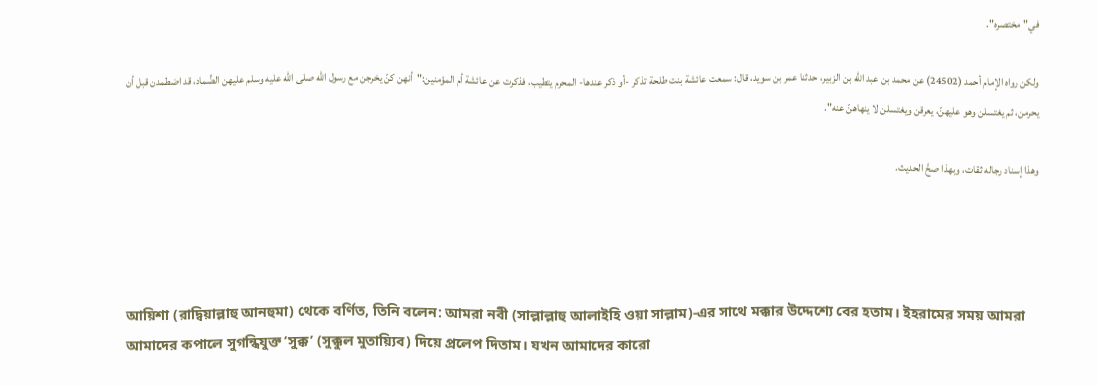في"مختصره".

ولكن رواه الإمام أحمد (24502) عن محمد بن عبد الله بن الزبير، حدثنا عمر بن سويد، قال: سمعت عائشة بنت طلحة تذكر -أو ذكر عندها- المحرم يتطيب، فذكرت عن عائشة أم المؤمنين:"أنهن كنّ يخرجن مع رسول الله صلى الله عليه وسلم عليهن الضِّماد، قد اضطمدن قبل أن يحرمن، ثم يغتسلن وهو عليهنّ، يعرقن ويغتسلن لا ينهاهنّ عنه".

وهذا إسناد رجاله ثقات، وبهذا صحَّ الحديث.




আয়িশা (রাদ্বিয়াল্লাহু আনহুমা) থেকে বর্ণিত, তিনি বলেন: আমরা নবী (সাল্লাল্লাহু আলাইহি ওয়া সাল্লাম)-এর সাথে মক্কার উদ্দেশ্যে বের হতাম। ইহরামের সময় আমরা আমাদের কপালে সুগন্ধিযুক্ত ‘সুক্ক’ (সুক্কুল মুতায়্যিব) দিয়ে প্রলেপ দিতাম। যখন আমাদের কারো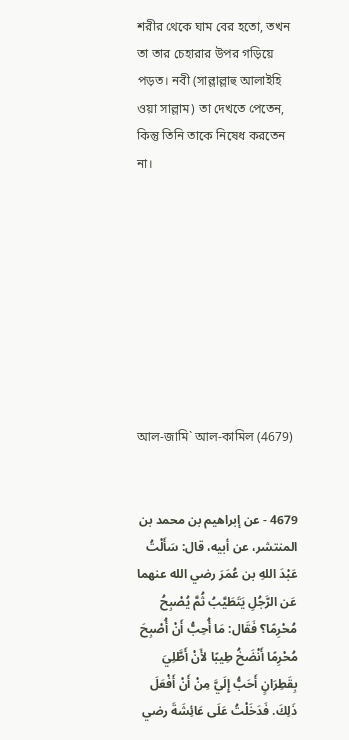শরীর থেকে ঘাম বের হতো, তখন তা তার চেহারার উপর গড়িয়ে পড়ত। নবী (সাল্লাল্লাহু আলাইহি ওয়া সাল্লাম) তা দেখতে পেতেন, কিন্তু তিনি তাকে নিষেধ করতেন না।









আল-জামি` আল-কামিল (4679)


4679 - عن إبراهيم بن محمد بن المنتشر، عن أبيه، قال: سَأَلْتُ عَبْدَ اللهِ بن عُمَرَ رضي الله عنهما عَن الرَّجُلِ يَتَطَيَّبُ ثُمَّ يُصْبِحُ مُحْرِمًا؟ فَقَال: مَا أُحِبُّ أَنْ أُصْبِحَ مُحْرِمًا أَنْضَخُ طِيبًا لأَنْ أَطَّلِيَ بِقَطِرَانٍ أَحَبُّ إِلَيَّ مِنْ أَنْ أَفْعَلَ ذَلِكَ. فَدَخَلْتُ عَلَى عَائِشَةَ رضي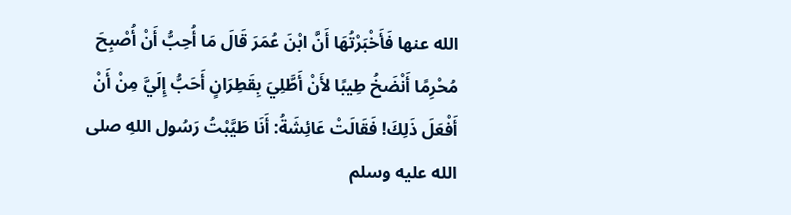الله عنها فَأَخْبَرْتُهَا أَنَّ ابْنَ عُمَرَ قَالَ مَا أُحِبُّ أَنْ أُصْبِحَ مُحْرِمًا أَنْضَخُ طِيبًا لأَنْ أَطَّلِيَ بِقَطِرَانٍ أَحَبُّ إِلَيَّ مِنْ أَنْ أَفْعَلَ ذَلِكَ! فَقَالَتْ عَائِشَةُ: أَنَا طَيَّبْتُ رَسُول اللهِ صلى الله عليه وسلم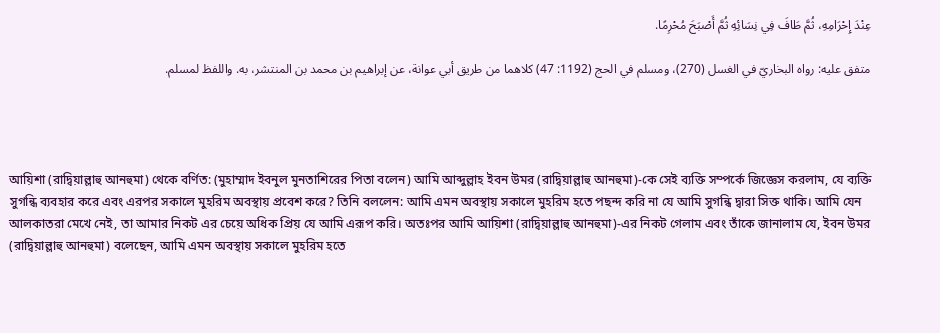عِنْدَ إِحْرَامِهِ، ثُمَّ طَافَ فِي نِسَائِهِ ثُمَّ أَصْبَحَ مُحْرِمًا.

متفق عليه: رواه البخاريّ في الغسل (270)، ومسلم في الحج (1192: 47) كلاهما من طريق أبي عوانة، عن إبراهيم بن محمد بن المنتشر، به. واللفظ لمسلم.




আয়িশা (রাদ্বিয়াল্লাহু আনহুমা) থেকে বর্ণিত: (মুহাম্মাদ ইবনুল মুনতাশিরের পিতা বলেন) আমি আব্দুল্লাহ ইবন উমর (রাদ্বিয়াল্লাহু আনহুমা)-কে সেই ব্যক্তি সম্পর্কে জিজ্ঞেস করলাম, যে ব্যক্তি সুগন্ধি ব্যবহার করে এবং এরপর সকালে মুহরিম অবস্থায় প্রবেশ করে? তিনি বললেন: আমি এমন অবস্থায় সকালে মুহরিম হতে পছন্দ করি না যে আমি সুগন্ধি দ্বারা সিক্ত থাকি। আমি যেন আলকাতরা মেখে নেই, তা আমার নিকট এর চেয়ে অধিক প্রিয় যে আমি এরূপ করি। অতঃপর আমি আয়িশা (রাদ্বিয়াল্লাহু আনহুমা)-এর নিকট গেলাম এবং তাঁকে জানালাম যে, ইবন উমর (রাদ্বিয়াল্লাহু আনহুমা) বলেছেন, আমি এমন অবস্থায় সকালে মুহরিম হতে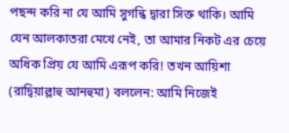পছন্দ করি না যে আমি সুগন্ধি দ্বারা সিক্ত থাকি। আমি যেন আলকাতরা মেখে নেই, তা আমার নিকট এর চেয়ে অধিক প্রিয় যে আমি এরূপ করি! তখন আয়িশা (রাদ্বিয়াল্লাহু আনহুমা) বললেন: আমি নিজেই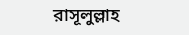রাসূলুল্লাহ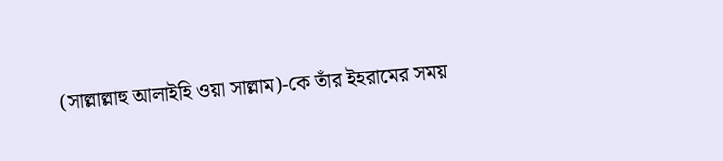(সাল্লাল্লাহু আলাইহি ওয়া সাল্লাম)-কে তাঁর ইহরামের সময়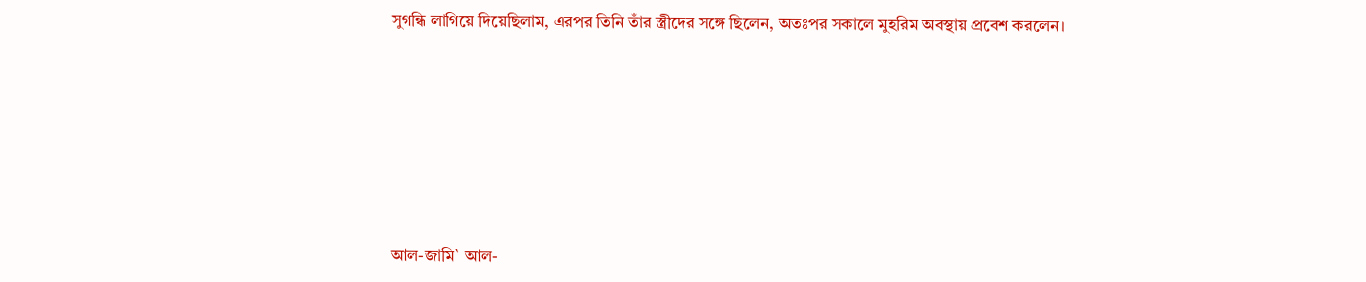সুগন্ধি লাগিয়ে দিয়েছিলাম, এরপর তিনি তাঁর স্ত্রীদের সঙ্গে ছিলেন, অতঃপর সকালে মুহরিম অবস্থায় প্রবেশ করলেন।









আল-জামি` আল-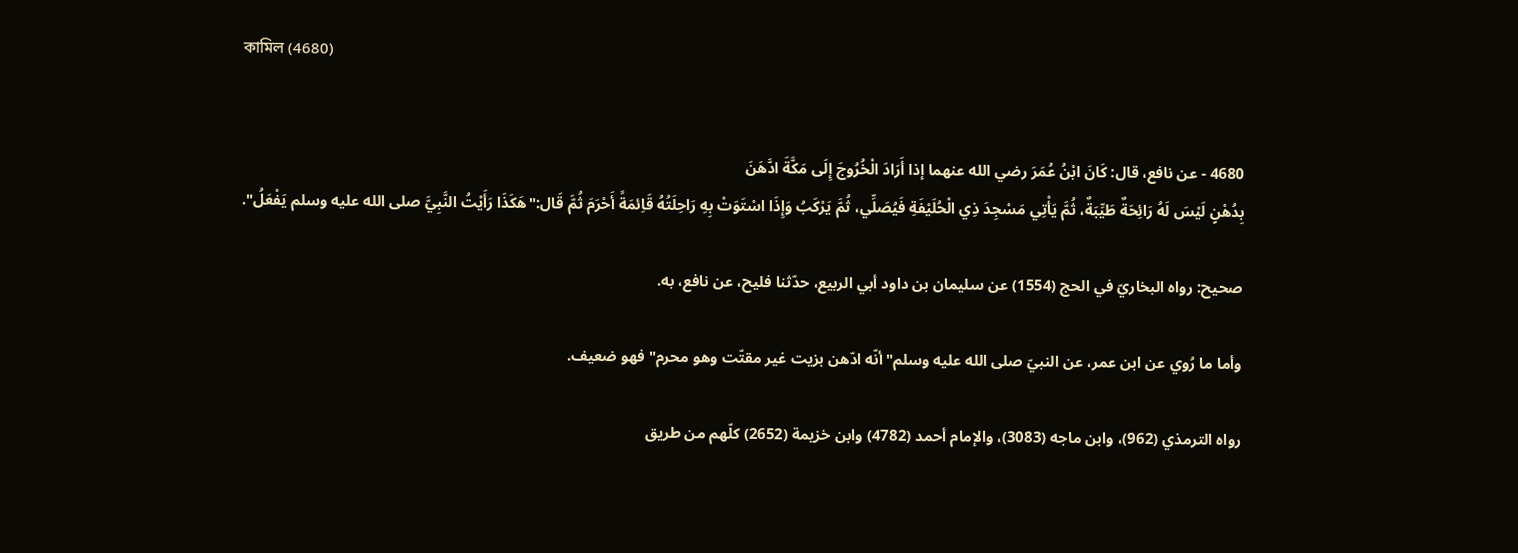কামিল (4680)


4680 - عن نافع، قال: كَانَ ابْنُ عُمَرَ رضي الله عنهما إذا أَرَادَ الْخُرُوجَ إِلَى مَكَّةَ ادَّهَنَ
بِدُهْنٍ لَيْسَ لَهُ رَائِحَةٌ طَيِّبَةٌ، ثُمَّ يَأْتِي مَسْجِدَ ذِي الْحُلَيْفَةِ فَيُصَلِّي، ثُمَّ يَرْكَبُ وَإِذَا اسْتَوَتْ بِهِ رَاحِلَتُهُ قَاِئمَةً أَحْرَمَ ثُمَّ قَال:"هَكَذَا رَأَيْتُ النَّبِيَّ صلى الله عليه وسلم يَفْعَلُ".

صحيح: رواه البخاريّ في الحج (1554) عن سليمان بن داود أبي الربيع، حدّثنا فليح، عن نافع، به.

وأما ما رُوي عن ابن عمر، عن النبيّ صلى الله عليه وسلم"أنّه ادّهن بزيت غير مقتّت وهو محرم" فهو ضعيف.

رواه الترمذي (962)، وابن ماجه (3083)، والإمام أحمد (4782) وابن خزيمة (2652) كلّهم من طريق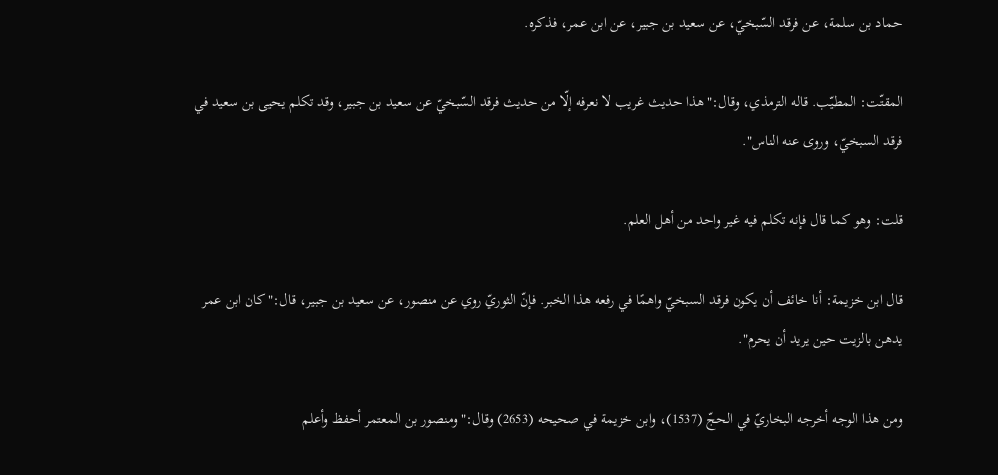حماد بن سلمة، عن فرقد السّبخيّ، عن سعيد بن جبير، عن ابن عمر، فذكره.

المقتّت: المطيّب. قاله الترمذي، وقال:"هذا حديث غريب لا نعرفه إلّا من حديث فرقد السّبخيّ عن سعيد بن جبير، وقد تكلم يحيى بن سعيد في فرقد السبخيّ، وروى عنه الناس".

قلت: وهو كما قال فإنه تكلم فيه غير واحد من أهل العلم.

قال ابن خزيمة: أنا خائف أن يكون فرقد السبخيّ واهمًا في رفعه هذا الخبر. فإنّ الثوريّ روي عن منصور، عن سعيد بن جبير، قال:"كان ابن عمر يدهن بالزيت حين يريد أن يحرم".

ومن هذا الوجه أخرجه البخاريّ في الحجّ (1537)، وابن خزيمة في صحيحه (2653) وقال:"ومنصور بن المعتمر أحفظ وأعلم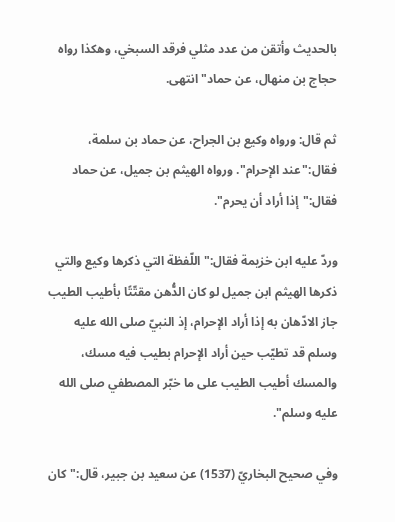بالحديث وأتقن من عدد مثلي فرقد السبخي، وهكذا رواه حجاج بن منهال، عن حماد" انتهى.

ثم قال: ورواه وكيع بن الجراح، عن حماد بن سلمة، فقال:"عند الإحرام". ورواه الهيثم بن جميل، عن حماد فقال:"إذا أراد أن يحرم".

وردّ عليه ابن خزيمة فقال:"اللّفظة التي ذكرها وكيع والتي ذكرها الهيثم ابن جميل لو كان الدُّهن مقتّتًا بأطيب الطيب جاز الادّهان به إذا أراد الإحرام، إذ النبيّ صلى الله عليه وسلم قد تطيّب حين أراد الإحرام بطيب فيه مسك، والمسك أطيب الطيب على ما خبّر المصطفي صلى الله عليه وسلم".

وفي صحيح البخاريّ (1537) عن سعيد بن جبير، قال:"كان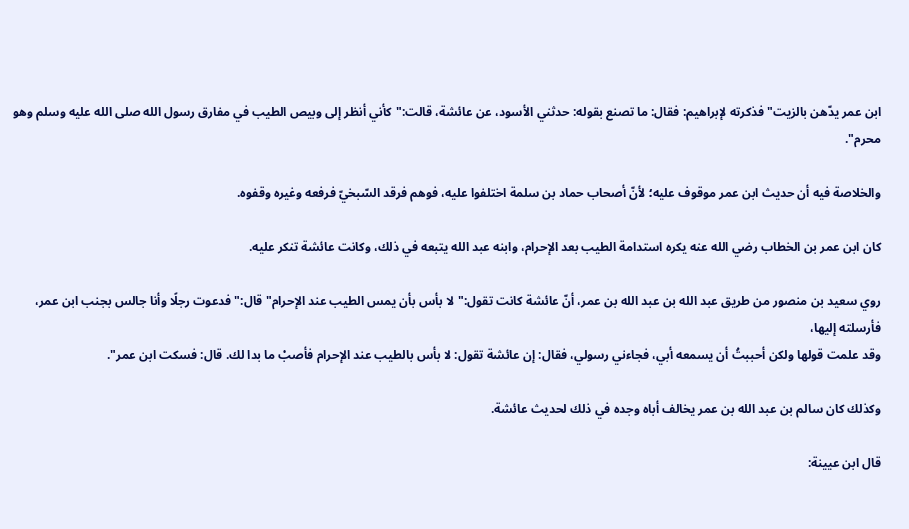ابن عمر يدّهن بالزيت" فذكرته لإبراهيم: فقال: ما تصنع بقوله: حدثني الأسود، عن عائشة، قالت:"كأني أنظر إلى وبيص الطيب في مفارق رسول الله صلى الله عليه وسلم وهو محرم".

والخلاصة فيه أن حديث ابن عمر موقوف عليه؛ لأنّ أصحاب حماد بن سلمة اختلفوا عليه، فوهم فرقد السّبخيّ فرفعه وغيره وقفوه.

كان ابن عمر بن الخطاب رضي الله عنه يكره استدامة الطيب بعد الإحرام، وابنه عبد الله يتبعه في ذلك، وكانت عائشة تنكر عليه.

روي سعيد بن منصور من طريق عبد الله بن عبد الله بن عمر، أنّ عائشة كانت تقول:"لا بأس بأن يمس الطيب عند الإحرام" قال:"فدعوت رجلًا وأنا جالس بجنب ابن عمر، فأرسلته إليها،
وقد علمت قولها ولكن أحببتُ أن يسمعه أبي، فجاءني رسولي، فقال: إن عائشة تقول: لا بأس بالطيب عند الإحرام فأصبْ ما بدا لك. قال: فسكت ابن عمر".

وكذلك كان سالم بن عبد الله بن عمر يخالف أباه وجده في ذلك لحديث عائشة.

قال ابن عيينة: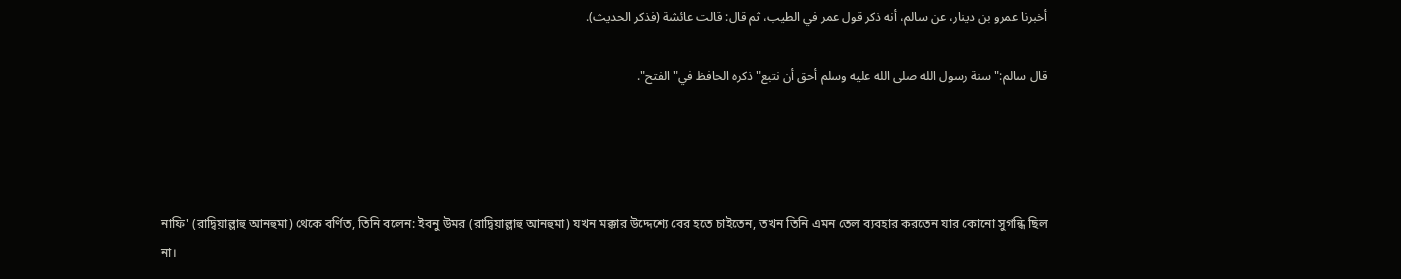أخبرنا عمرو بن دينار، عن سالم، أنه ذكر قول عمر في الطيب، ثم قال: قالت عائشة (فذكر الحديث).

قال سالم:"سنة رسول الله صلى الله عليه وسلم أحق أن نتبع" ذكره الحافظ في"الفتح".




নাফি' (রাদ্বিয়াল্লাহু আনহুমা) থেকে বর্ণিত, তিনি বলেন: ইবনু উমর (রাদ্বিয়াল্লাহু আনহুমা) যখন মক্কার উদ্দেশ্যে বের হতে চাইতেন, তখন তিনি এমন তেল ব্যবহার করতেন যার কোনো সুগন্ধি ছিল না।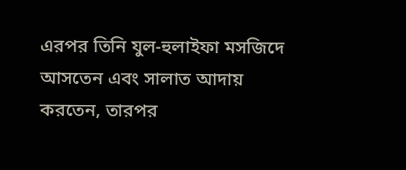এরপর তিনি যুল-হুলাইফা মসজিদে আসতেন এবং সালাত আদায় করতেন, তারপর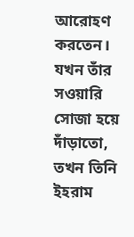আরোহণ করতেন। যখন তাঁর সওয়ারি সোজা হয়ে দাঁড়াতো, তখন তিনি ইহরাম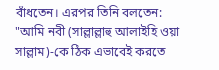বাঁধতেন। এরপর তিনি বলতেন: "আমি নবী (সাল্লাল্লাহু আলাইহি ওয়া সাল্লাম)-কে ঠিক এভাবেই করতে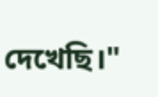দেখেছি।"